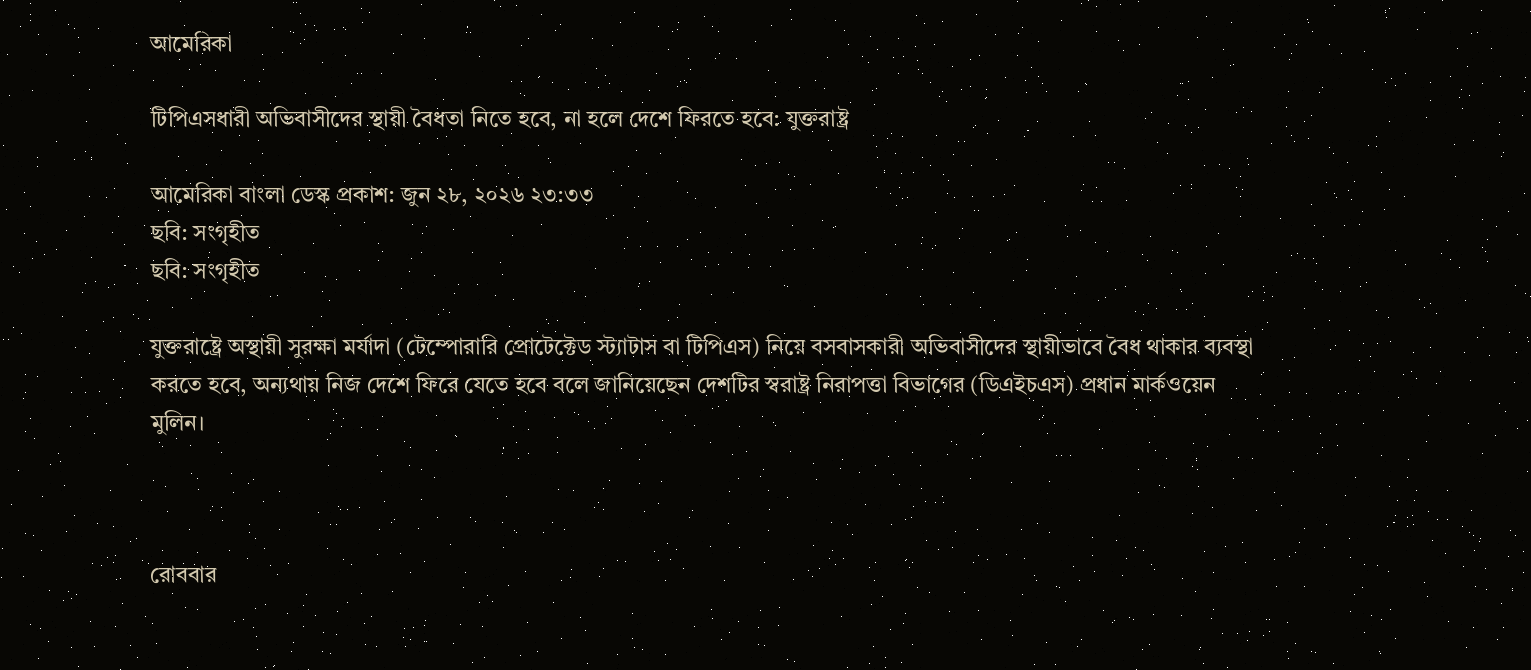আমেরিকা

টিপিএসধারী অভিবাসীদের স্থায়ী বৈধতা নিতে হবে, না হলে দেশে ফিরতে হবে: যুক্তরাষ্ট্র

আমেরিকা বাংলা ডেস্ক প্রকাশ: জুন ২৮, ২০২৬ ২৩:৩৩
ছবি: সংগৃহীত
ছবি: সংগৃহীত

যুক্তরাষ্ট্রে অস্থায়ী সুরক্ষা মর্যাদা (টেম্পোরারি প্রোটেক্টেড স্ট্যাটাস বা টিপিএস) নিয়ে বসবাসকারী অভিবাসীদের স্থায়ীভাবে বৈধ থাকার ব্যবস্থা করতে হবে, অন্যথায় নিজ দেশে ফিরে যেতে হবে বলে জানিয়েছেন দেশটির স্বরাষ্ট্র নিরাপত্তা বিভাগের (ডিএইচএস) প্রধান মার্কওয়েন মুলিন।



রোববার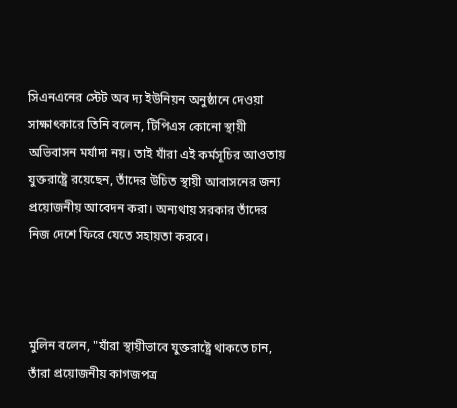সিএনএনের স্টেট অব দ্য ইউনিয়ন অনুষ্ঠানে দেওয়া সাক্ষাৎকারে তিনি বলেন, টিপিএস কোনো স্থায়ী অভিবাসন মর্যাদা নয়। তাই যাঁরা এই কর্মসূচির আওতায় যুক্তরাষ্ট্রে রয়েছেন, তাঁদের উচিত স্থায়ী আবাসনের জন্য প্রয়োজনীয় আবেদন করা। অন্যথায় সরকার তাঁদের নিজ দেশে ফিরে যেতে সহায়তা করবে।



মুলিন বলেন, "যাঁরা স্থায়ীভাবে যুক্তরাষ্ট্রে থাকতে চান, তাঁরা প্রয়োজনীয় কাগজপত্র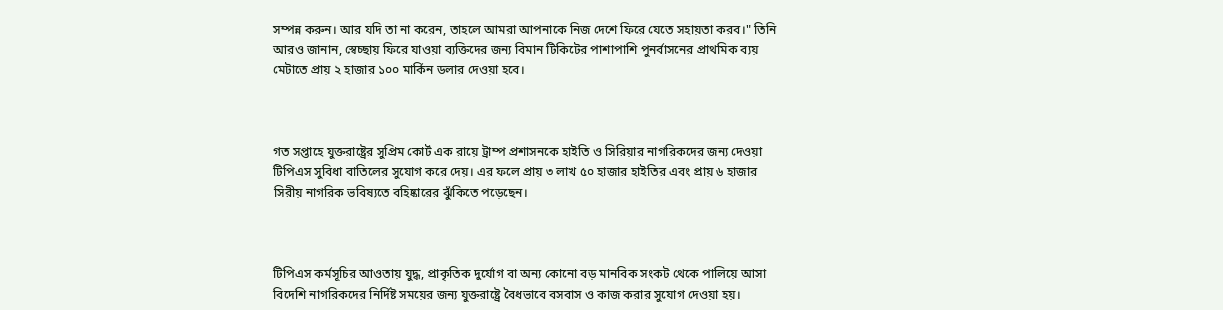সম্পন্ন করুন। আর যদি তা না করেন, তাহলে আমরা আপনাকে নিজ দেশে ফিরে যেতে সহায়তা করব।" তিনি আরও জানান, স্বেচ্ছায় ফিরে যাওয়া ব্যক্তিদের জন্য বিমান টিকিটের পাশাপাশি পুনর্বাসনের প্রাথমিক ব্যয় মেটাতে প্রায় ২ হাজার ১০০ মার্কিন ডলার দেওয়া হবে।



গত সপ্তাহে যুক্তরাষ্ট্রের সুপ্রিম কোর্ট এক রায়ে ট্রাম্প প্রশাসনকে হাইতি ও সিরিয়ার নাগরিকদের জন্য দেওয়া টিপিএস সুবিধা বাতিলের সুযোগ করে দেয়। এর ফলে প্রায় ৩ লাখ ৫০ হাজার হাইতির এবং প্রায় ৬ হাজার সিরীয় নাগরিক ভবিষ্যতে বহিষ্কারের ঝুঁকিতে পড়েছেন।



টিপিএস কর্মসূচির আওতায় যুদ্ধ, প্রাকৃতিক দুর্যোগ বা অন্য কোনো বড় মানবিক সংকট থেকে পালিয়ে আসা বিদেশি নাগরিকদের নির্দিষ্ট সময়ের জন্য যুক্তরাষ্ট্রে বৈধভাবে বসবাস ও কাজ করার সুযোগ দেওয়া হয়।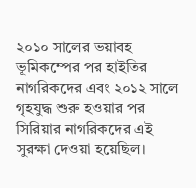২০১০ সালের ভয়াবহ ভূমিকম্পের পর হাইতির নাগরিকদের এবং ২০১২ সালে গৃহযুদ্ধ শুরু হওয়ার পর সিরিয়ার নাগরিকদের এই সুরক্ষা দেওয়া হয়েছিল।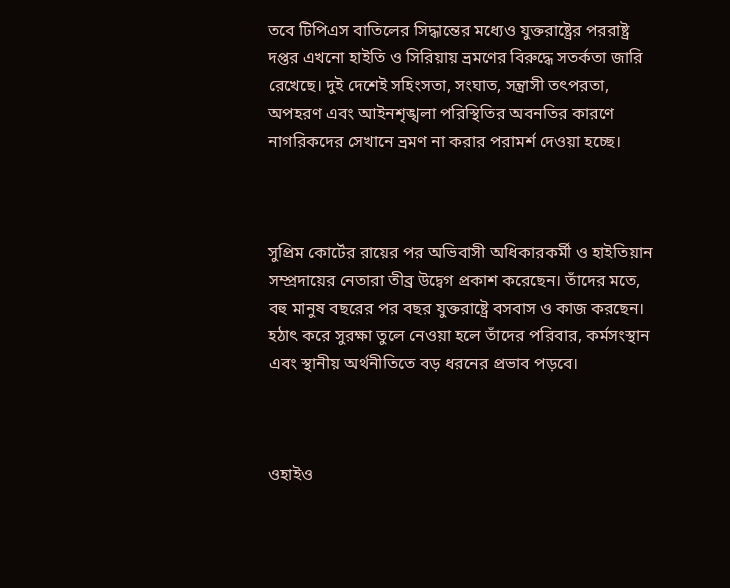তবে টিপিএস বাতিলের সিদ্ধান্তের মধ্যেও যুক্তরাষ্ট্রের পররাষ্ট্র দপ্তর এখনো হাইতি ও সিরিয়ায় ভ্রমণের বিরুদ্ধে সতর্কতা জারি রেখেছে। দুই দেশেই সহিংসতা, সংঘাত, সন্ত্রাসী তৎপরতা, অপহরণ এবং আইনশৃঙ্খলা পরিস্থিতির অবনতির কারণে নাগরিকদের সেখানে ভ্রমণ না করার পরামর্শ দেওয়া হচ্ছে।



সুপ্রিম কোর্টের রায়ের পর অভিবাসী অধিকারকর্মী ও হাইতিয়ান সম্প্রদায়ের নেতারা তীব্র উদ্বেগ প্রকাশ করেছেন। তাঁদের মতে, বহু মানুষ বছরের পর বছর যুক্তরাষ্ট্রে বসবাস ও কাজ করছেন। হঠাৎ করে সুরক্ষা তুলে নেওয়া হলে তাঁদের পরিবার, কর্মসংস্থান এবং স্থানীয় অর্থনীতিতে বড় ধরনের প্রভাব পড়বে।



ওহাইও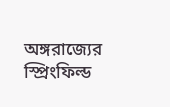অঙ্গরাজ্যের স্প্রিংফিল্ড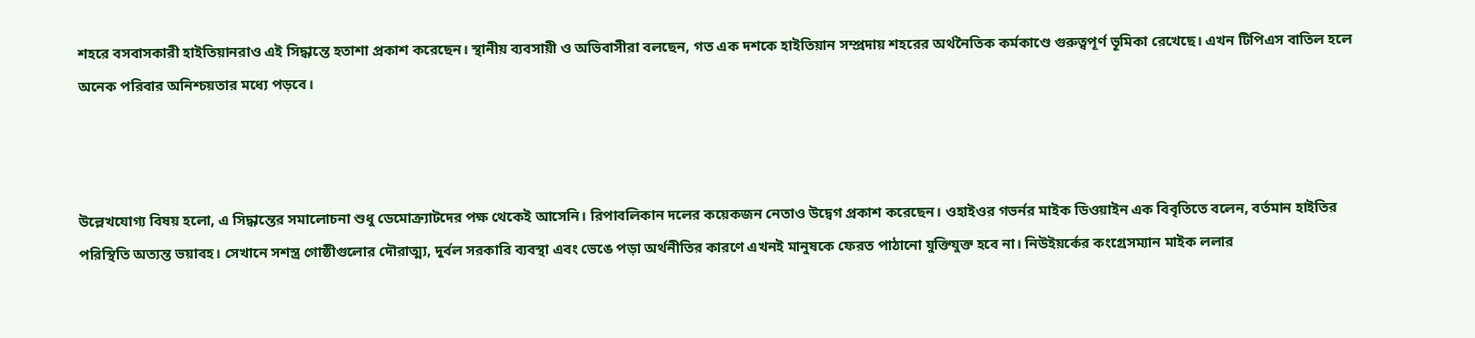শহরে বসবাসকারী হাইতিয়ানরাও এই সিদ্ধান্তে হতাশা প্রকাশ করেছেন। স্থানীয় ব্যবসায়ী ও অভিবাসীরা বলছেন, গত এক দশকে হাইতিয়ান সম্প্রদায় শহরের অর্থনৈতিক কর্মকাণ্ডে গুরুত্বপূর্ণ ভূমিকা রেখেছে। এখন টিপিএস বাতিল হলে অনেক পরিবার অনিশ্চয়তার মধ্যে পড়বে।



উল্লেখযোগ্য বিষয় হলো, এ সিদ্ধান্তের সমালোচনা শুধু ডেমোক্র্যাটদের পক্ষ থেকেই আসেনি। রিপাবলিকান দলের কয়েকজন নেতাও উদ্বেগ প্রকাশ করেছেন। ওহাইওর গভর্নর মাইক ডিওয়াইন এক বিবৃতিতে বলেন, বর্তমান হাইতির পরিস্থিতি অত্যন্ত ভয়াবহ। সেখানে সশস্ত্র গোষ্ঠীগুলোর দৌরাত্ম্য, দুর্বল সরকারি ব্যবস্থা এবং ভেঙে পড়া অর্থনীতির কারণে এখনই মানুষকে ফেরত পাঠানো যুক্তিযুক্ত হবে না। নিউইয়র্কের কংগ্রেসম্যান মাইক ললার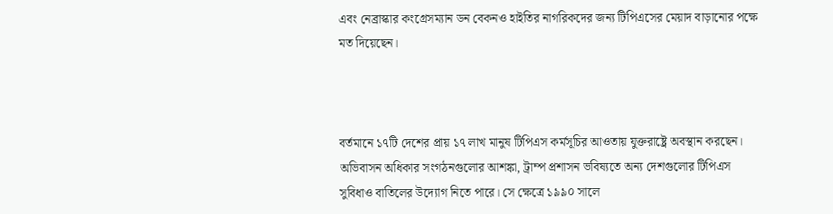এবং নেব্রাস্কার কংগ্রেসম্যান ডন বেকনও হাইতির নাগরিকদের জন্য টিপিএসের মেয়াদ বাড়ানোর পক্ষে মত দিয়েছেন।



বর্তমানে ১৭টি দেশের প্রায় ১৭ লাখ মানুষ টিপিএস কর্মসূচির আওতায় যুক্তরাষ্ট্রে অবস্থান করছেন। অভিবাসন অধিকার সংগঠনগুলোর আশঙ্কা, ট্রাম্প প্রশাসন ভবিষ্যতে অন্য দেশগুলোর টিপিএস সুবিধাও বাতিলের উদ্যোগ নিতে পারে। সে ক্ষেত্রে ১৯৯০ সালে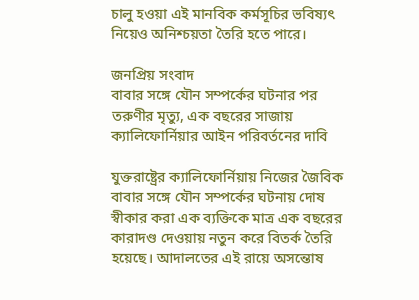চালু হওয়া এই মানবিক কর্মসূচির ভবিষ্যৎ নিয়েও অনিশ্চয়তা তৈরি হতে পারে।

জনপ্রিয় সংবাদ
বাবার সঙ্গে যৌন সম্পর্কের ঘটনার পর তরুণীর মৃত্যু, এক বছরের সাজায় ক্যালিফোর্নিয়ার আইন পরিবর্তনের দাবি

যুক্তরাষ্ট্রের ক্যালিফোর্নিয়ায় নিজের জৈবিক বাবার সঙ্গে যৌন সম্পর্কের ঘটনায় দোষ স্বীকার করা এক ব্যক্তিকে মাত্র এক বছরের কারাদণ্ড দেওয়ায় নতুন করে বিতর্ক তৈরি হয়েছে। আদালতের এই রায়ে অসন্তোষ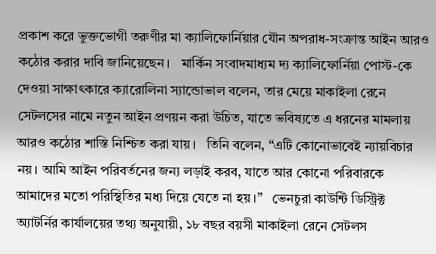প্রকাশ করে ভুক্তভোগী তরুণীর মা ক্যালিফোর্নিয়ার যৌন অপরাধ-সংক্রান্ত আইন আরও কঠোর করার দাবি জানিয়েছেন।   মার্কিন সংবাদমাধ্যম দ্য ক্যালিফোর্নিয়া পোস্ট-কে দেওয়া সাক্ষাৎকারে ক্যারোলিনা স্যান্ডোভাল বলেন, তার মেয়ে মাকাইলা রেনে সেটলসের নামে নতুন আইন প্রণয়ন করা উচিত, যাতে ভবিষ্যতে এ ধরনের মামলায় আরও কঠোর শাস্তি নিশ্চিত করা যায়।   তিনি বলেন, “এটি কোনোভাবেই ন্যায়বিচার নয়। আমি আইন পরিবর্তনের জন্য লড়াই করব, যাতে আর কোনো পরিবারকে আমাদের মতো পরিস্থিতির মধ্য দিয়ে যেতে না হয়।”   ভেনচুরা কাউন্টি ডিস্ট্রিক্ট অ্যাটর্নির কার্যালয়ের তথ্য অনুযায়ী, ১৮ বছর বয়সী মাকাইলা রেনে সেটলস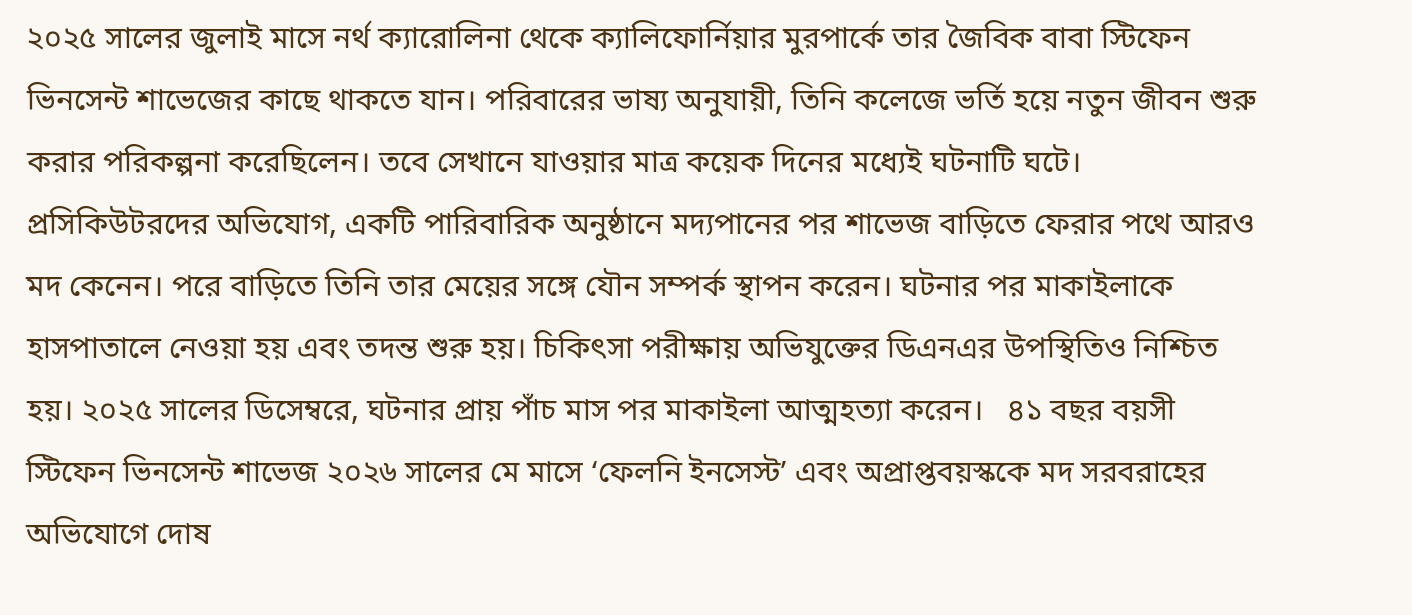২০২৫ সালের জুলাই মাসে নর্থ ক্যারোলিনা থেকে ক্যালিফোর্নিয়ার মুরপার্কে তার জৈবিক বাবা স্টিফেন ভিনসেন্ট শাভেজের কাছে থাকতে যান। পরিবারের ভাষ্য অনুযায়ী, তিনি কলেজে ভর্তি হয়ে নতুন জীবন শুরু করার পরিকল্পনা করেছিলেন। তবে সেখানে যাওয়ার মাত্র কয়েক দিনের মধ্যেই ঘটনাটি ঘটে।   প্রসিকিউটরদের অভিযোগ, একটি পারিবারিক অনুষ্ঠানে মদ্যপানের পর শাভেজ বাড়িতে ফেরার পথে আরও মদ কেনেন। পরে বাড়িতে তিনি তার মেয়ের সঙ্গে যৌন সম্পর্ক স্থাপন করেন। ঘটনার পর মাকাইলাকে হাসপাতালে নেওয়া হয় এবং তদন্ত শুরু হয়। চিকিৎসা পরীক্ষায় অভিযুক্তের ডিএনএর উপস্থিতিও নিশ্চিত হয়। ২০২৫ সালের ডিসেম্বরে, ঘটনার প্রায় পাঁচ মাস পর মাকাইলা আত্মহত্যা করেন।   ৪১ বছর বয়সী স্টিফেন ভিনসেন্ট শাভেজ ২০২৬ সালের মে মাসে ‘ফেলনি ইনসেস্ট’ এবং অপ্রাপ্তবয়স্ককে মদ সরবরাহের অভিযোগে দোষ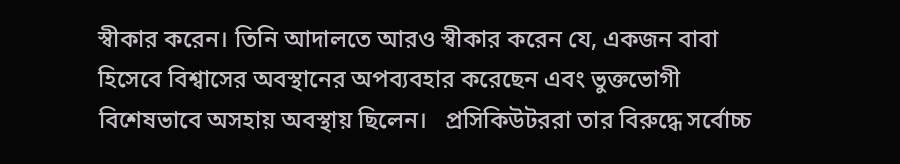স্বীকার করেন। তিনি আদালতে আরও স্বীকার করেন যে, একজন বাবা হিসেবে বিশ্বাসের অবস্থানের অপব্যবহার করেছেন এবং ভুক্তভোগী বিশেষভাবে অসহায় অবস্থায় ছিলেন।   প্রসিকিউটররা তার বিরুদ্ধে সর্বোচ্চ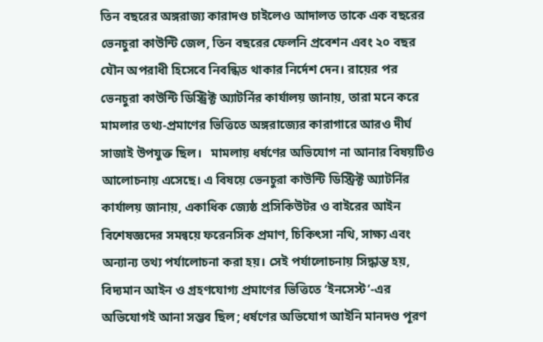তিন বছরের অঙ্গরাজ্য কারাদণ্ড চাইলেও আদালত তাকে এক বছরের ভেনচুরা কাউন্টি জেল, তিন বছরের ফেলনি প্রবেশন এবং ২০ বছর যৌন অপরাধী হিসেবে নিবন্ধিত থাকার নির্দেশ দেন। রায়ের পর ভেনচুরা কাউন্টি ডিস্ট্রিক্ট অ্যাটর্নির কার্যালয় জানায়, তারা মনে করে মামলার তথ্য-প্রমাণের ভিত্তিতে অঙ্গরাজ্যের কারাগারে আরও দীর্ঘ সাজাই উপযুক্ত ছিল।   মামলায় ধর্ষণের অভিযোগ না আনার বিষয়টিও আলোচনায় এসেছে। এ বিষয়ে ভেনচুরা কাউন্টি ডিস্ট্রিক্ট অ্যাটর্নির কার্যালয় জানায়, একাধিক জ্যেষ্ঠ প্রসিকিউটর ও বাইরের আইন বিশেষজ্ঞদের সমন্বয়ে ফরেনসিক প্রমাণ, চিকিৎসা নথি, সাক্ষ্য এবং অন্যান্য তথ্য পর্যালোচনা করা হয়। সেই পর্যালোচনায় সিদ্ধান্ত হয়, বিদ্যমান আইন ও গ্রহণযোগ্য প্রমাণের ভিত্তিতে ‘ইনসেস্ট’-এর অভিযোগই আনা সম্ভব ছিল; ধর্ষণের অভিযোগ আইনি মানদণ্ড পূরণ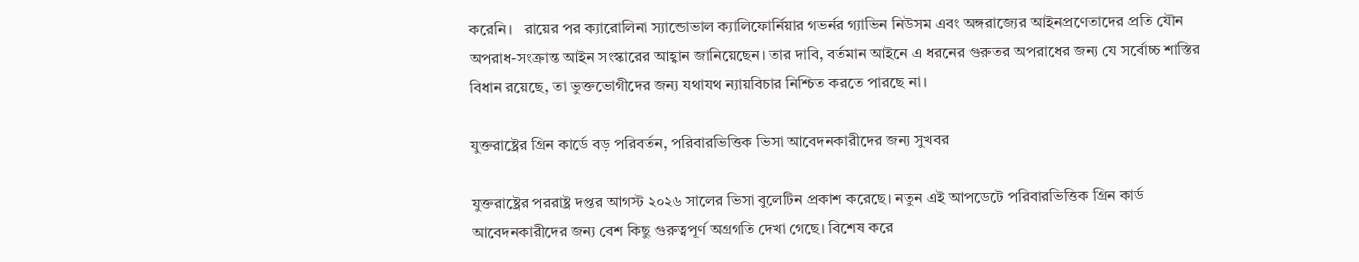করেনি।   রায়ের পর ক্যারোলিনা স্যান্ডোভাল ক্যালিফোর্নিয়ার গভর্নর গ্যাভিন নিউসম এবং অঙ্গরাজ্যের আইনপ্রণেতাদের প্রতি যৌন অপরাধ-সংক্রান্ত আইন সংস্কারের আহ্বান জানিয়েছেন। তার দাবি, বর্তমান আইনে এ ধরনের গুরুতর অপরাধের জন্য যে সর্বোচ্চ শাস্তির বিধান রয়েছে, তা ভুক্তভোগীদের জন্য যথাযথ ন্যায়বিচার নিশ্চিত করতে পারছে না।

যুক্তরাষ্ট্রের গ্রিন কার্ডে বড় পরিবর্তন, পরিবারভিত্তিক ভিসা আবেদনকারীদের জন্য সুখবর

যুক্তরাষ্ট্রের পররাষ্ট্র দপ্তর আগস্ট ২০২৬ সালের ভিসা বুলেটিন প্রকাশ করেছে। নতুন এই আপডেটে পরিবারভিত্তিক গ্রিন কার্ড আবেদনকারীদের জন্য বেশ কিছু গুরুত্বপূর্ণ অগ্রগতি দেখা গেছে। বিশেষ করে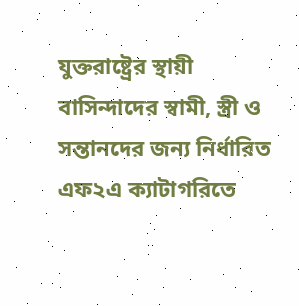যুক্তরাষ্ট্রের স্থায়ী বাসিন্দাদের স্বামী, স্ত্রী ও সন্তানদের জন্য নির্ধারিত এফ২এ ক্যাটাগরিতে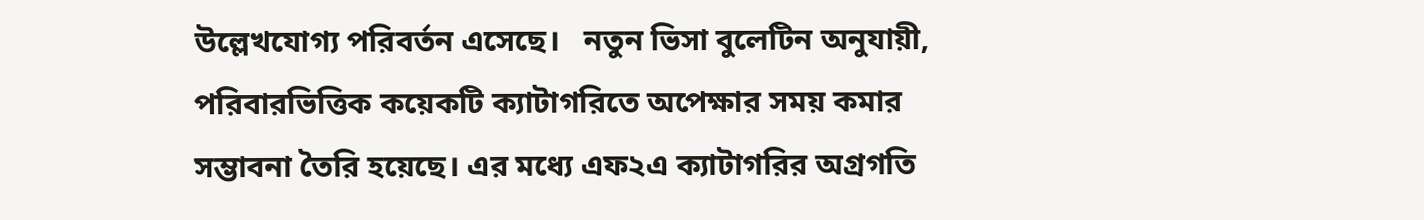উল্লেখযোগ্য পরিবর্তন এসেছে।   নতুন ভিসা বুলেটিন অনুযায়ী, পরিবারভিত্তিক কয়েকটি ক্যাটাগরিতে অপেক্ষার সময় কমার সম্ভাবনা তৈরি হয়েছে। এর মধ্যে এফ২এ ক্যাটাগরির অগ্রগতি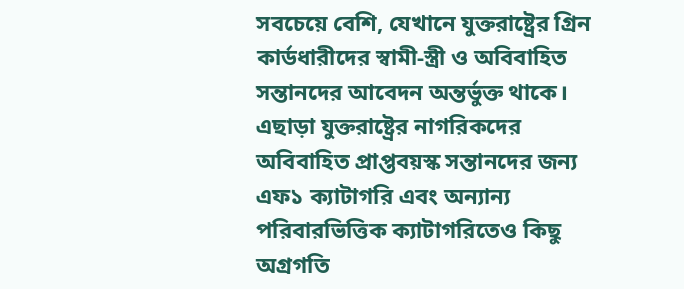সবচেয়ে বেশি, যেখানে যুক্তরাষ্ট্রের গ্রিন কার্ডধারীদের স্বামী-স্ত্রী ও অবিবাহিত সন্তানদের আবেদন অন্তর্ভুক্ত থাকে।   এছাড়া যুক্তরাষ্ট্রের নাগরিকদের অবিবাহিত প্রাপ্তবয়স্ক সন্তানদের জন্য এফ১ ক্যাটাগরি এবং অন্যান্য পরিবারভিত্তিক ক্যাটাগরিতেও কিছু অগ্রগতি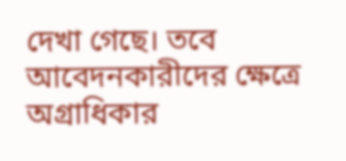দেখা গেছে। তবে আবেদনকারীদের ক্ষেত্রে অগ্রাধিকার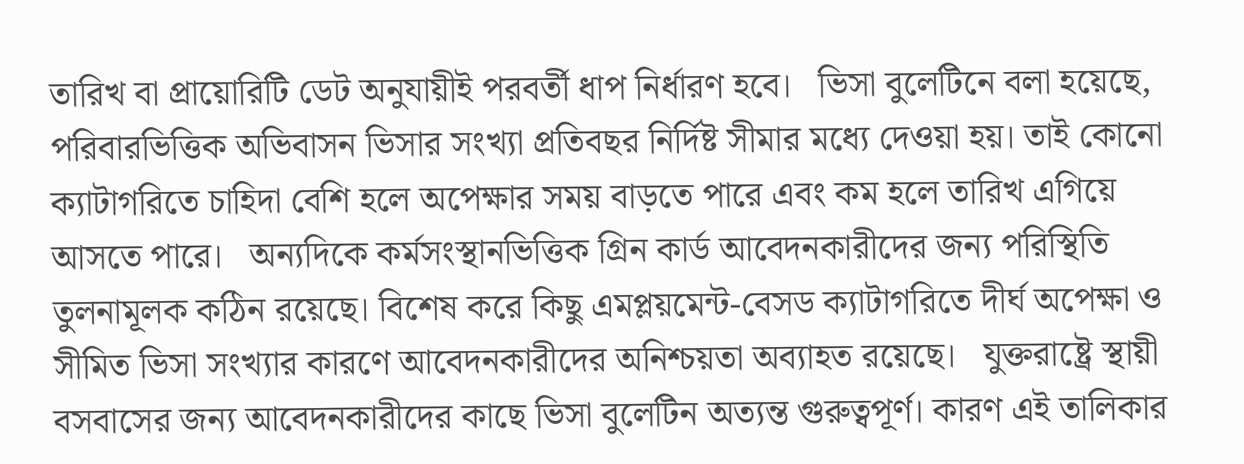তারিখ বা প্রায়োরিটি ডেট অনুযায়ীই পরবর্তী ধাপ নির্ধারণ হবে।   ভিসা বুলেটিনে বলা হয়েছে, পরিবারভিত্তিক অভিবাসন ভিসার সংখ্যা প্রতিবছর নির্দিষ্ট সীমার মধ্যে দেওয়া হয়। তাই কোনো ক্যাটাগরিতে চাহিদা বেশি হলে অপেক্ষার সময় বাড়তে পারে এবং কম হলে তারিখ এগিয়ে আসতে পারে।   অন্যদিকে কর্মসংস্থানভিত্তিক গ্রিন কার্ড আবেদনকারীদের জন্য পরিস্থিতি তুলনামূলক কঠিন রয়েছে। বিশেষ করে কিছু এমপ্লয়মেন্ট-বেসড ক্যাটাগরিতে দীর্ঘ অপেক্ষা ও সীমিত ভিসা সংখ্যার কারণে আবেদনকারীদের অনিশ্চয়তা অব্যাহত রয়েছে।   যুক্তরাষ্ট্রে স্থায়ী বসবাসের জন্য আবেদনকারীদের কাছে ভিসা বুলেটিন অত্যন্ত গুরুত্বপূর্ণ। কারণ এই তালিকার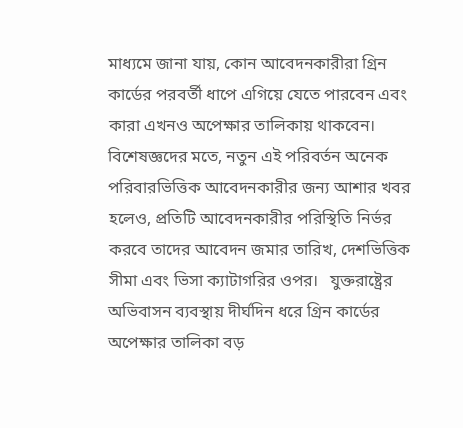মাধ্যমে জানা যায়, কোন আবেদনকারীরা গ্রিন কার্ডের পরবর্তী ধাপে এগিয়ে যেতে পারবেন এবং কারা এখনও অপেক্ষার তালিকায় থাকবেন।   বিশেষজ্ঞদের মতে, নতুন এই পরিবর্তন অনেক পরিবারভিত্তিক আবেদনকারীর জন্য আশার খবর হলেও, প্রতিটি আবেদনকারীর পরিস্থিতি নির্ভর করবে তাদের আবেদন জমার তারিখ, দেশভিত্তিক সীমা এবং ভিসা ক্যাটাগরির ওপর।   যুক্তরাষ্ট্রের অভিবাসন ব্যবস্থায় দীর্ঘদিন ধরে গ্রিন কার্ডের অপেক্ষার তালিকা বড়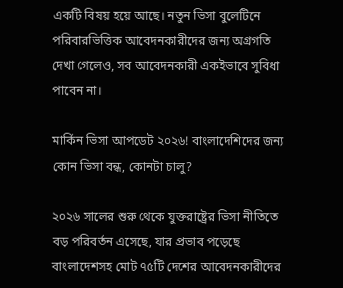একটি বিষয় হয়ে আছে। নতুন ভিসা বুলেটিনে পরিবারভিত্তিক আবেদনকারীদের জন্য অগ্রগতি দেখা গেলেও, সব আবেদনকারী একইভাবে সুবিধা পাবেন না।

মার্কিন ভিসা আপডেট ২০২৬! বাংলাদেশিদের জন্য কোন ভিসা বন্ধ, কোনটা চালু?

২০২৬ সালের শুরু থেকে যুক্তরাষ্ট্রের ভিসা নীতিতে বড় পরিবর্তন এসেছে, যার প্রভাব পড়েছে বাংলাদেশসহ মোট ৭৫টি দেশের আবেদনকারীদের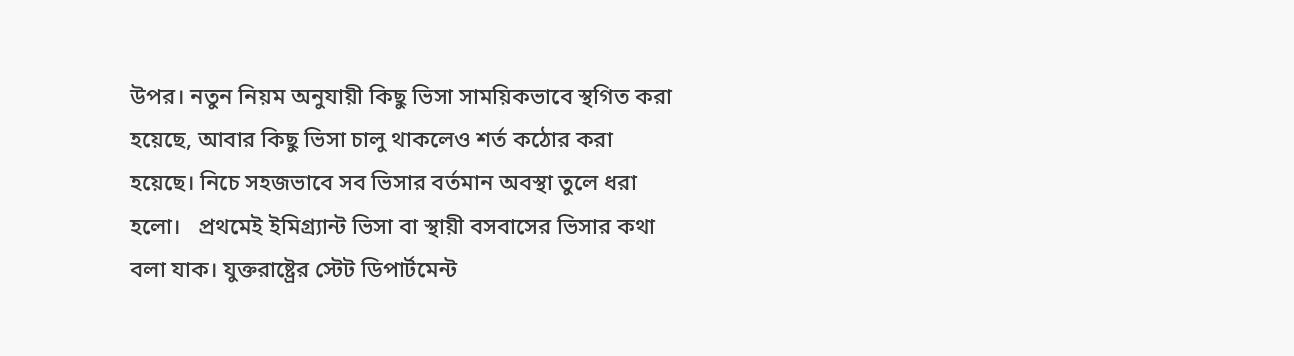উপর। নতুন নিয়ম অনুযায়ী কিছু ভিসা সাময়িকভাবে স্থগিত করা হয়েছে, আবার কিছু ভিসা চালু থাকলেও শর্ত কঠোর করা হয়েছে। নিচে সহজভাবে সব ভিসার বর্তমান অবস্থা তুলে ধরা হলো।   প্রথমেই ইমিগ্র্যান্ট ভিসা বা স্থায়ী বসবাসের ভিসার কথা বলা যাক। যুক্তরাষ্ট্রের স্টেট ডিপার্টমেন্ট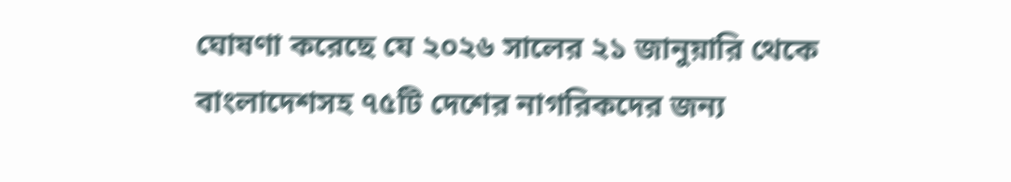ঘোষণা করেছে যে ২০২৬ সালের ২১ জানুয়ারি থেকে বাংলাদেশসহ ৭৫টি দেশের নাগরিকদের জন্য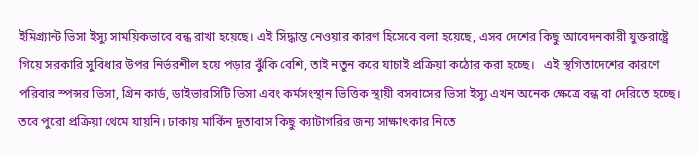ইমিগ্র্যান্ট ভিসা ইস্যু সাময়িকভাবে বন্ধ রাখা হয়েছে। এই সিদ্ধান্ত নেওয়ার কারণ হিসেবে বলা হয়েছে, এসব দেশের কিছু আবেদনকারী যুক্তরাষ্ট্রে গিয়ে সরকারি সুবিধার উপর নির্ভরশীল হয়ে পড়ার ঝুঁকি বেশি, তাই নতুন করে যাচাই প্রক্রিয়া কঠোর করা হচ্ছে।   এই স্থগিতাদেশের কারণে পরিবার স্পন্সর ভিসা, গ্রিন কার্ড, ডাইভারসিটি ভিসা এবং কর্মসংস্থান ভিত্তিক স্থায়ী বসবাসের ভিসা ইস্যু এখন অনেক ক্ষেত্রে বন্ধ বা দেরিতে হচ্ছে। তবে পুরো প্রক্রিয়া থেমে যায়নি। ঢাকায় মার্কিন দূতাবাস কিছু ক্যাটাগরির জন্য সাক্ষাৎকার নিতে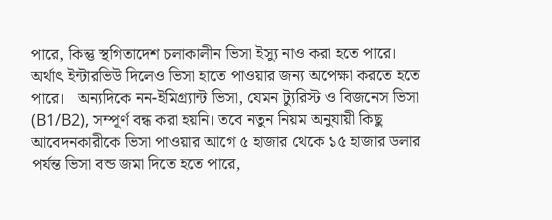পারে, কিন্তু স্থগিতাদেশ চলাকালীন ভিসা ইস্যু নাও করা হতে পারে। অর্থাৎ ইন্টারভিউ দিলেও ভিসা হাতে পাওয়ার জন্য অপেক্ষা করতে হতে পারে।   অন্যদিকে নন-ইমিগ্র্যান্ট ভিসা, যেমন ট্যুরিস্ট ও বিজনেস ভিসা (B1/B2), সম্পূর্ণ বন্ধ করা হয়নি। তবে নতুন নিয়ম অনুযায়ী কিছু আবেদনকারীকে ভিসা পাওয়ার আগে ৫ হাজার থেকে ১৫ হাজার ডলার পর্যন্ত ভিসা বন্ড জমা দিতে হতে পারে,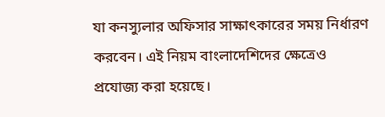যা কনস্যুলার অফিসার সাক্ষাৎকারের সময় নির্ধারণ করবেন। এই নিয়ম বাংলাদেশিদের ক্ষেত্রেও প্রযোজ্য করা হয়েছে।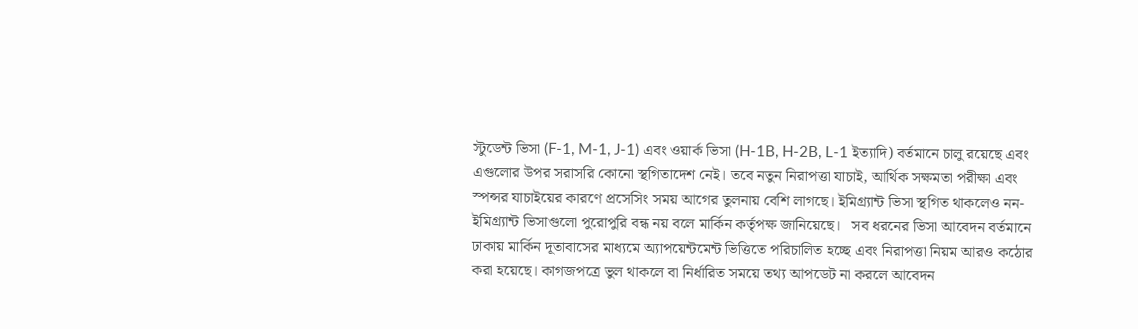স্টুডেন্ট ভিসা (F-1, M-1, J-1) এবং ওয়ার্ক ভিসা (H-1B, H-2B, L-1 ইত্যাদি) বর্তমানে চালু রয়েছে এবং এগুলোর উপর সরাসরি কোনো স্থগিতাদেশ নেই। তবে নতুন নিরাপত্তা যাচাই, আর্থিক সক্ষমতা পরীক্ষা এবং স্পন্সর যাচাইয়ের কারণে প্রসেসিং সময় আগের তুলনায় বেশি লাগছে। ইমিগ্র্যান্ট ভিসা স্থগিত থাকলেও নন-ইমিগ্র্যান্ট ভিসাগুলো পুরোপুরি বন্ধ নয় বলে মার্কিন কর্তৃপক্ষ জানিয়েছে।   সব ধরনের ভিসা আবেদন বর্তমানে ঢাকায় মার্কিন দূতাবাসের মাধ্যমে অ্যাপয়েন্টমেন্ট ভিত্তিতে পরিচালিত হচ্ছে এবং নিরাপত্তা নিয়ম আরও কঠোর করা হয়েছে। কাগজপত্রে ভুল থাকলে বা নির্ধারিত সময়ে তথ্য আপডেট না করলে আবেদন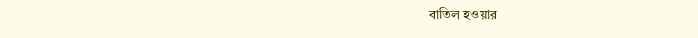বাতিল হওয়ার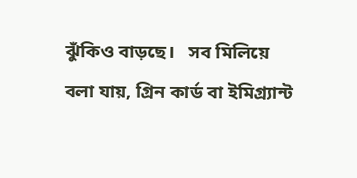ঝুঁকিও বাড়ছে।   সব মিলিয়ে বলা যায়, গ্রিন কার্ড বা ইমিগ্র্যান্ট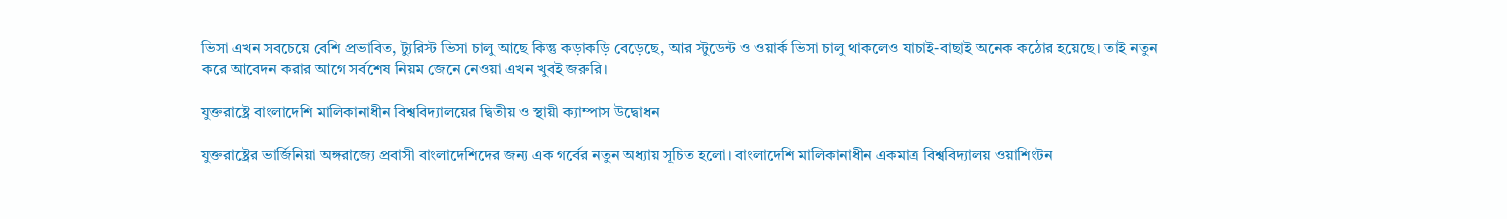ভিসা এখন সবচেয়ে বেশি প্রভাবিত, ট্যুরিস্ট ভিসা চালু আছে কিন্তু কড়াকড়ি বেড়েছে, আর স্টুডেন্ট ও ওয়ার্ক ভিসা চালু থাকলেও যাচাই-বাছাই অনেক কঠোর হয়েছে। তাই নতুন করে আবেদন করার আগে সর্বশেষ নিয়ম জেনে নেওয়া এখন খুবই জরুরি।

যুক্তরাষ্ট্রে বাংলাদেশি মালিকানাধীন বিশ্ববিদ্যালয়ের দ্বিতীয় ও স্থায়ী ক্যাম্পাস উদ্বোধন

যুক্তরাষ্ট্রের ভার্জিনিয়া অঙ্গরাজ্যে প্রবাসী বাংলাদেশিদের জন্য এক গর্বের নতুন অধ্যায় সূচিত হলো। বাংলাদেশি মালিকানাধীন একমাত্র বিশ্ববিদ্যালয় ওয়াশিংটন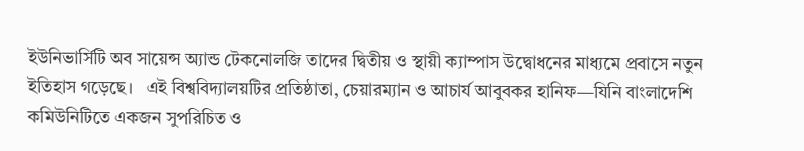ইউনিভার্সিটি অব সায়েন্স অ্যান্ড টেকনোলজি তাদের দ্বিতীয় ও স্থায়ী ক্যাম্পাস উদ্বোধনের মাধ্যমে প্রবাসে নতুন ইতিহাস গড়েছে।   এই বিশ্ববিদ্যালয়টির প্রতিষ্ঠাতা, চেয়ারম্যান ও আচার্য আবুবকর হানিফ—যিনি বাংলাদেশি কমিউনিটিতে একজন সুপরিচিত ও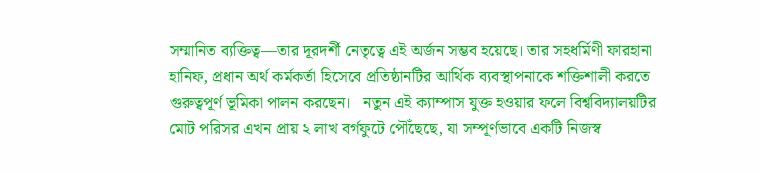সম্মানিত ব্যক্তিত্ব—তার দূরদর্শী নেতৃত্বে এই অর্জন সম্ভব হয়েছে। তার সহধর্মিণী ফারহানা হানিফ, প্রধান অর্থ কর্মকর্তা হিসেবে প্রতিষ্ঠানটির আর্থিক ব্যবস্থাপনাকে শক্তিশালী করতে গুরুত্বপূর্ণ ভূমিকা পালন করছেন।   নতুন এই ক্যাম্পাস যুক্ত হওয়ার ফলে বিশ্ববিদ্যালয়টির মোট পরিসর এখন প্রায় ২ লাখ বর্গফুটে পৌঁছেছে, যা সম্পূর্ণভাবে একটি নিজস্ব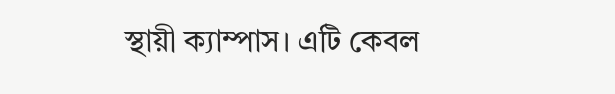স্থায়ী ক্যাম্পাস। এটি কেবল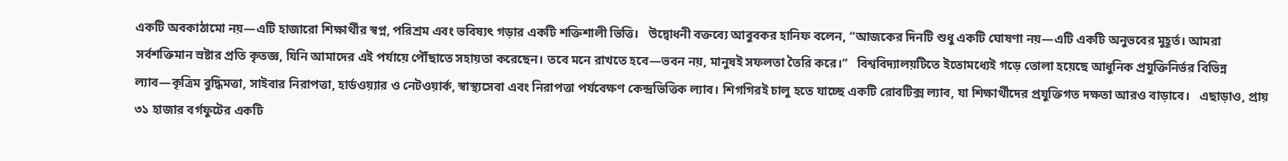একটি অবকাঠামো নয়—এটি হাজারো শিক্ষার্থীর স্বপ্ন, পরিশ্রম এবং ভবিষ্যৎ গড়ার একটি শক্তিশালী ভিত্তি।   উদ্বোধনী বক্তব্যে আবুবকর হানিফ বলেন, “আজকের দিনটি শুধু একটি ঘোষণা নয়—এটি একটি অনুভবের মুহূর্ত। আমরা সর্বশক্তিমান স্রষ্টার প্রতি কৃতজ্ঞ, যিনি আমাদের এই পর্যায়ে পৌঁছাতে সহায়তা করেছেন। তবে মনে রাখতে হবে—ভবন নয়, মানুষই সফলতা তৈরি করে।”   বিশ্ববিদ্যালয়টিতে ইতোমধ্যেই গড়ে তোলা হয়েছে আধুনিক প্রযুক্তিনির্ভর বিভিন্ন ল্যাব—কৃত্রিম বুদ্ধিমত্তা, সাইবার নিরাপত্তা, হার্ডওয়্যার ও নেটওয়ার্ক, স্বাস্থ্যসেবা এবং নিরাপত্তা পর্যবেক্ষণ কেন্দ্রভিত্তিক ল্যাব। শিগগিরই চালু হতে যাচ্ছে একটি রোবটিক্স ল্যাব, যা শিক্ষার্থীদের প্রযুক্তিগত দক্ষতা আরও বাড়াবে।   এছাড়াও, প্রায় ৩১ হাজার বর্গফুটের একটি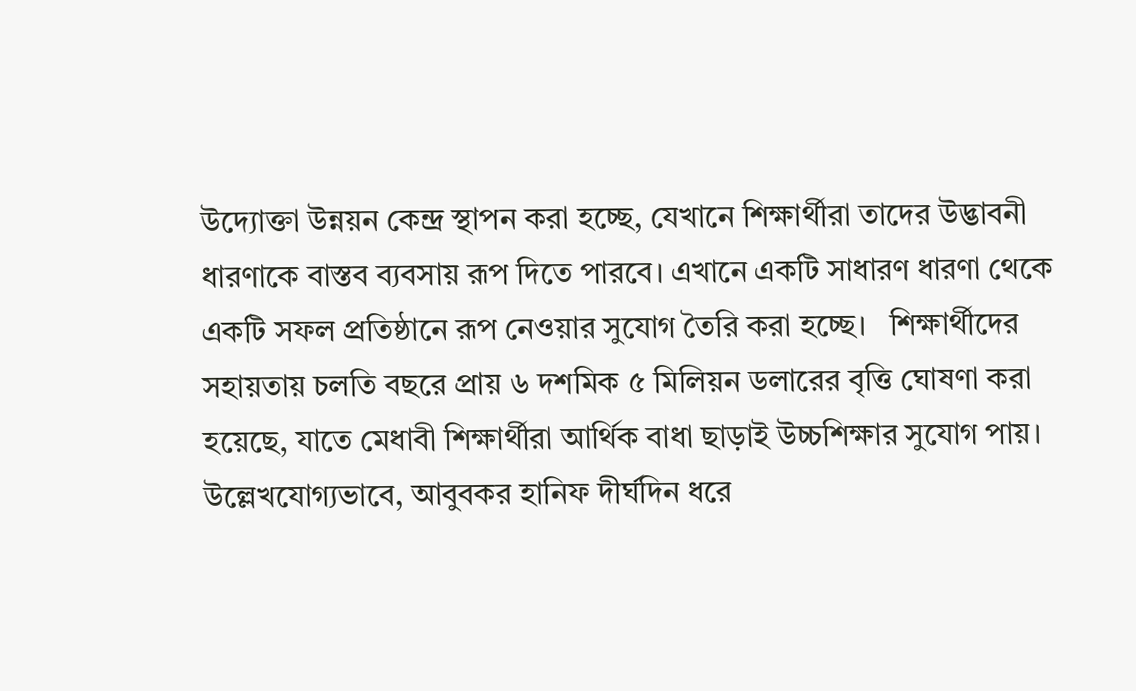উদ্যোক্তা উন্নয়ন কেন্দ্র স্থাপন করা হচ্ছে, যেখানে শিক্ষার্থীরা তাদের উদ্ভাবনী ধারণাকে বাস্তব ব্যবসায় রূপ দিতে পারবে। এখানে একটি সাধারণ ধারণা থেকে একটি সফল প্রতিষ্ঠানে রূপ নেওয়ার সুযোগ তৈরি করা হচ্ছে।   শিক্ষার্থীদের সহায়তায় চলতি বছরে প্রায় ৬ দশমিক ৫ মিলিয়ন ডলারের বৃত্তি ঘোষণা করা হয়েছে, যাতে মেধাবী শিক্ষার্থীরা আর্থিক বাধা ছাড়াই উচ্চশিক্ষার সুযোগ পায়।   উল্লেখযোগ্যভাবে, আবুবকর হানিফ দীর্ঘদিন ধরে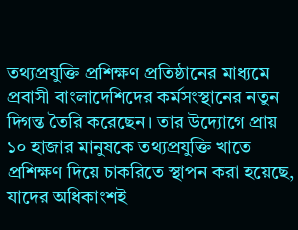তথ্যপ্রযুক্তি প্রশিক্ষণ প্রতিষ্ঠানের মাধ্যমে প্রবাসী বাংলাদেশিদের কর্মসংস্থানের নতুন দিগন্ত তৈরি করেছেন। তার উদ্যোগে প্রায় ১০ হাজার মানুষকে তথ্যপ্রযুক্তি খাতে প্রশিক্ষণ দিয়ে চাকরিতে স্থাপন করা হয়েছে, যাদের অধিকাংশই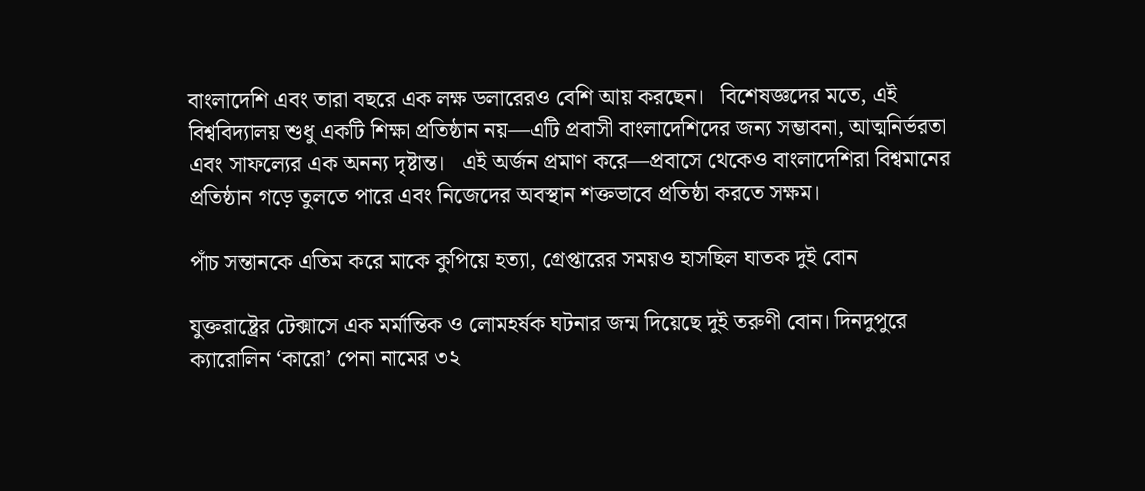বাংলাদেশি এবং তারা বছরে এক লক্ষ ডলারেরও বেশি আয় করছেন।   বিশেষজ্ঞদের মতে, এই বিশ্ববিদ্যালয় শুধু একটি শিক্ষা প্রতিষ্ঠান নয়—এটি প্রবাসী বাংলাদেশিদের জন্য সম্ভাবনা, আত্মনির্ভরতা এবং সাফল্যের এক অনন্য দৃষ্টান্ত।   এই অর্জন প্রমাণ করে—প্রবাসে থেকেও বাংলাদেশিরা বিশ্বমানের প্রতিষ্ঠান গড়ে তুলতে পারে এবং নিজেদের অবস্থান শক্তভাবে প্রতিষ্ঠা করতে সক্ষম।

পাঁচ সন্তানকে এতিম করে মাকে কুপিয়ে হত্যা, গ্রেপ্তারের সময়ও হাসছিল ঘাতক দুই বোন

যুক্তরাষ্ট্রের টেক্সাসে এক মর্মান্তিক ও লোমহর্ষক ঘটনার জন্ম দিয়েছে দুই তরুণী বোন। দিনদুপুরে ক্যারোলিন ‘কারো’ পেনা নামের ৩২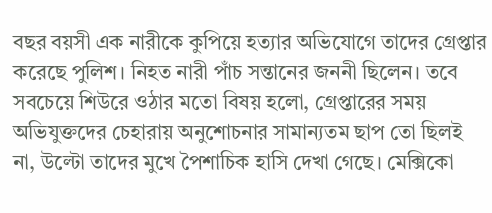বছর বয়সী এক নারীকে কুপিয়ে হত্যার অভিযোগে তাদের গ্রেপ্তার করেছে পুলিশ। নিহত নারী পাঁচ সন্তানের জননী ছিলেন। তবে সবচেয়ে শিউরে ওঠার মতো বিষয় হলো, গ্রেপ্তারের সময় অভিযুক্তদের চেহারায় অনুশোচনার সামান্যতম ছাপ তো ছিলই না, উল্টো তাদের মুখে পৈশাচিক হাসি দেখা গেছে। মেক্সিকো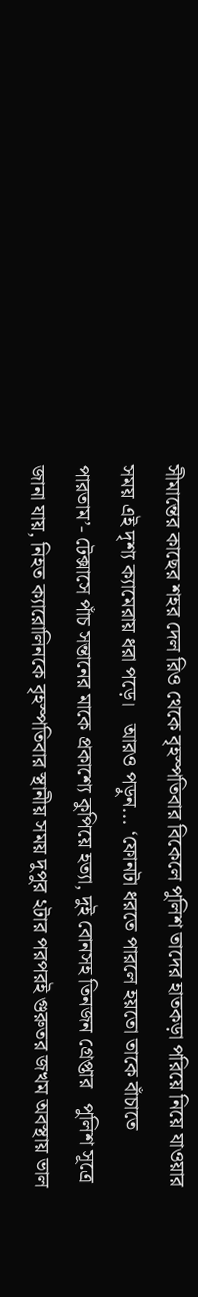সীমান্তের কাছের শহর দেল রিও থেকে বৃহস্পতিবার বিকেলে পুলিশ তাদের হাতকড়া পরিয়ে নিয়ে যাওয়ার সময় এই দৃশ্য ক্যামেরায় ধরা পড়ে।   আরও পড়ুন... ‘ফোনটা ধরতে পারলে হয়তো তাকে বাঁচাতে পারতাম’- টেক্সাসে পাঁচ সন্তানের মাকে প্রকাশ্যে কুপিয়ে হত্যা, দুই বোনসহ তিনজন গ্রেপ্তার   পুলিশ সূত্রে জানা যায়, নিহত ক্যারোলিনকে বৃহস্পতিবার স্থানীয় সময় দুপুর ২টার পরপরই গুরুতর জখম অবস্থায় ভাল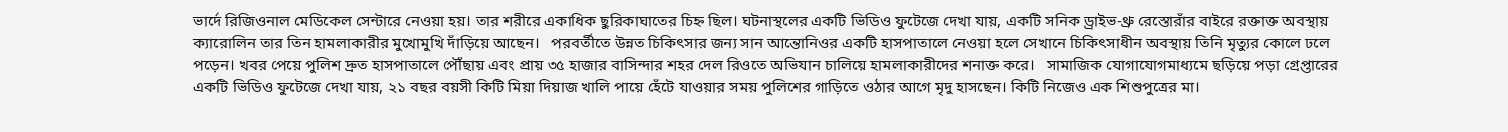ভার্দে রিজিওনাল মেডিকেল সেন্টারে নেওয়া হয়। তার শরীরে একাধিক ছুরিকাঘাতের চিহ্ন ছিল। ঘটনাস্থলের একটি ভিডিও ফুটেজে দেখা যায়, একটি সনিক ড্রাইভ-থ্রু রেস্তোরাঁর বাইরে রক্তাক্ত অবস্থায় ক্যারোলিন তার তিন হামলাকারীর মুখোমুখি দাঁড়িয়ে আছেন।   পরবর্তীতে উন্নত চিকিৎসার জন্য সান আন্তোনিওর একটি হাসপাতালে নেওয়া হলে সেখানে চিকিৎসাধীন অবস্থায় তিনি মৃত্যুর কোলে ঢলে পড়েন। খবর পেয়ে পুলিশ দ্রুত হাসপাতালে পৌঁছায় এবং প্রায় ৩৫ হাজার বাসিন্দার শহর দেল রিওতে অভিযান চালিয়ে হামলাকারীদের শনাক্ত করে।   সামাজিক যোগাযোগমাধ্যমে ছড়িয়ে পড়া গ্রেপ্তারের একটি ভিডিও ফুটেজে দেখা যায়, ২১ বছর বয়সী কিটি মিয়া দিয়াজ খালি পায়ে হেঁটে যাওয়ার সময় পুলিশের গাড়িতে ওঠার আগে মৃদু হাসছেন। কিটি নিজেও এক শিশুপুত্রের মা।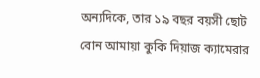অন্যদিকে, তার ১৯ বছর বয়সী ছোট বোন আমায়া কুকি দিয়াজ ক্যামেরার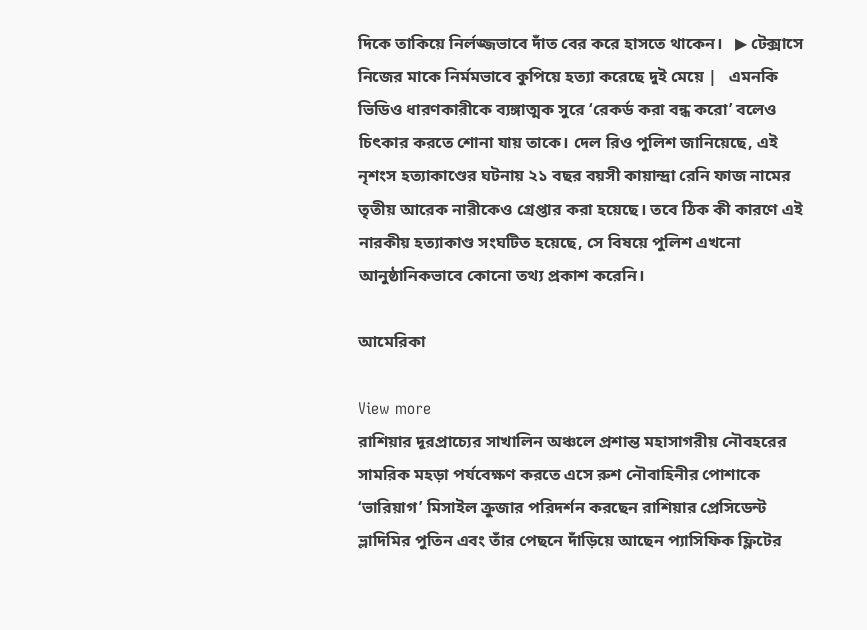দিকে তাকিয়ে নির্লজ্জভাবে দাঁত বের করে হাসতে থাকেন।   ▶ টেক্সাসে নিজের মাকে নির্মমভাবে কুপিয়ে হত্যা করেছে দুই মেয়ে |   এমনকি ভিডিও ধারণকারীকে ব্যঙ্গাত্মক সুরে ‘রেকর্ড করা বন্ধ করো’ বলেও চিৎকার করতে শোনা যায় তাকে। দেল রিও পুলিশ জানিয়েছে, এই নৃশংস হত্যাকাণ্ডের ঘটনায় ২১ বছর বয়সী কায়ান্দ্রা রেনি ফাজ নামের তৃতীয় আরেক নারীকেও গ্রেপ্তার করা হয়েছে। তবে ঠিক কী কারণে এই নারকীয় হত্যাকাণ্ড সংঘটিত হয়েছে, সে বিষয়ে পুলিশ এখনো আনুষ্ঠানিকভাবে কোনো তথ্য প্রকাশ করেনি।

আমেরিকা

View more
রাশিয়ার দূরপ্রাচ্যের সাখালিন অঞ্চলে প্রশান্ত মহাসাগরীয় নৌবহরের সামরিক মহড়া পর্যবেক্ষণ করতে এসে রুশ নৌবাহিনীর পোশাকে ‘ভারিয়াগ’ মিসাইল ক্রুজার পরিদর্শন করছেন রাশিয়ার প্রেসিডেন্ট ভ্লাদিমির পুতিন এবং তাঁর পেছনে দাঁড়িয়ে আছেন প্যাসিফিক ফ্লিটের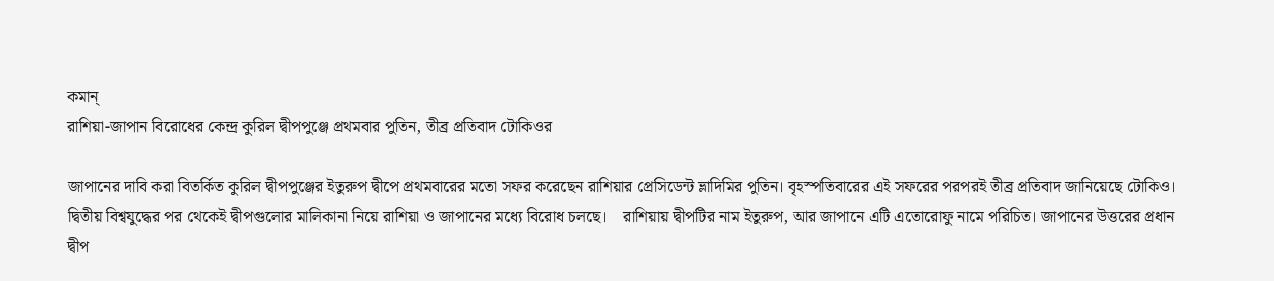কমান্
রাশিয়া-জাপান বিরোধের কেন্দ্র কুরিল দ্বীপপুঞ্জে প্রথমবার পুতিন, তীব্র প্রতিবাদ টোকিওর

জাপানের দাবি করা বিতর্কিত কুরিল দ্বীপপুঞ্জের ইতুরুপ দ্বীপে প্রথমবারের মতো সফর করেছেন রাশিয়ার প্রেসিডেন্ট ভ্লাদিমির পুতিন। বৃহস্পতিবারের এই সফরের পরপরই তীব্র প্রতিবাদ জানিয়েছে টোকিও। দ্বিতীয় বিশ্বযুদ্ধের পর থেকেই দ্বীপগুলোর মালিকানা নিয়ে রাশিয়া ও জাপানের মধ্যে বিরোধ চলছে।    রাশিয়ায় দ্বীপটির নাম ইতুরুপ, আর জাপানে এটি এতোরোফু নামে পরিচিত। জাপানের উত্তরের প্রধান দ্বীপ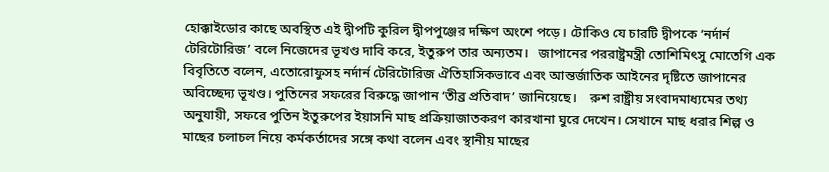হোক্কাইডোর কাছে অবস্থিত এই দ্বীপটি কুরিল দ্বীপপুঞ্জের দক্ষিণ অংশে পড়ে। টোকিও যে চারটি দ্বীপকে ‘নর্দার্ন টেরিটোরিজ’ বলে নিজেদের ভূখণ্ড দাবি করে, ইতুরুপ তার অন্যতম।   জাপানের পররাষ্ট্রমন্ত্রী তোশিমিৎসু মোতেগি এক বিবৃতিতে বলেন, এতোরোফুসহ নর্দার্ন টেরিটোরিজ ঐতিহাসিকভাবে এবং আন্তর্জাতিক আইনের দৃষ্টিতে জাপানের অবিচ্ছেদ্য ভূখণ্ড। পুতিনের সফরের বিরুদ্ধে জাপান ‘তীব্র প্রতিবাদ’ জানিয়েছে।    রুশ রাষ্ট্রীয় সংবাদমাধ্যমের তথ্য অনুযায়ী, সফরে পুতিন ইতুরুপের ইয়াসনি মাছ প্রক্রিয়াজাতকরণ কারখানা ঘুরে দেখেন। সেখানে মাছ ধরার শিল্প ও মাছের চলাচল নিয়ে কর্মকর্তাদের সঙ্গে কথা বলেন এবং স্থানীয় মাছের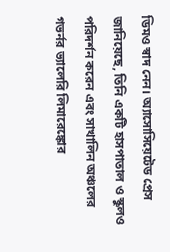ডিমও স্বাদ নেন। অ্যাসোসিয়েটেড প্রেস জানিয়েছে, তিনি একটি হাসপাতাল ও স্কুলও পরিদর্শন করেন এবং সাখালিন অঞ্চলের গভর্নর ভ্যালেরি লিমারেঙ্কোর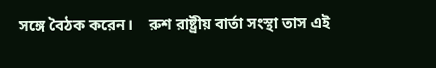সঙ্গে বৈঠক করেন।    রুশ রাষ্ট্রীয় বার্তা সংস্থা তাস এই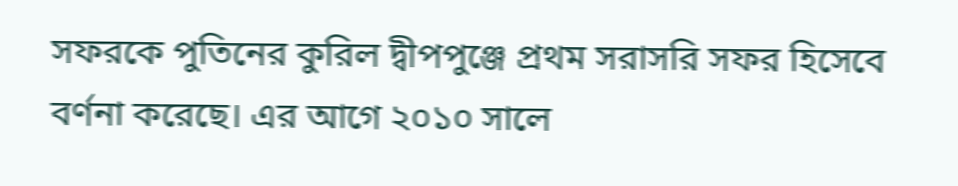সফরকে পুতিনের কুরিল দ্বীপপুঞ্জে প্রথম সরাসরি সফর হিসেবে বর্ণনা করেছে। এর আগে ২০১০ সালে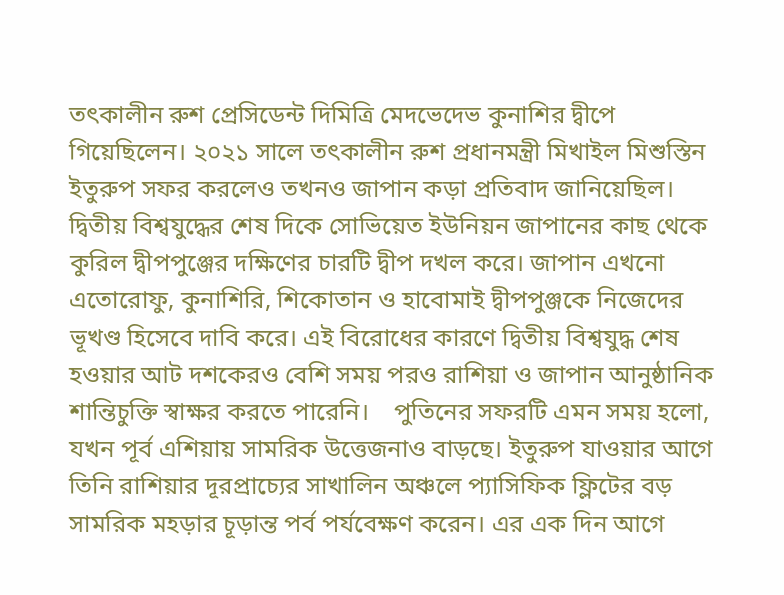তৎকালীন রুশ প্রেসিডেন্ট দিমিত্রি মেদভেদেভ কুনাশির দ্বীপে গিয়েছিলেন। ২০২১ সালে তৎকালীন রুশ প্রধানমন্ত্রী মিখাইল মিশুস্তিন ইতুরুপ সফর করলেও তখনও জাপান কড়া প্রতিবাদ জানিয়েছিল।    দ্বিতীয় বিশ্বযুদ্ধের শেষ দিকে সোভিয়েত ইউনিয়ন জাপানের কাছ থেকে কুরিল দ্বীপপুঞ্জের দক্ষিণের চারটি দ্বীপ দখল করে। জাপান এখনো এতোরোফু, কুনাশিরি, শিকোতান ও হাবোমাই দ্বীপপুঞ্জকে নিজেদের ভূখণ্ড হিসেবে দাবি করে। এই বিরোধের কারণে দ্বিতীয় বিশ্বযুদ্ধ শেষ হওয়ার আট দশকেরও বেশি সময় পরও রাশিয়া ও জাপান আনুষ্ঠানিক শান্তিচুক্তি স্বাক্ষর করতে পারেনি।    পুতিনের সফরটি এমন সময় হলো, যখন পূর্ব এশিয়ায় সামরিক উত্তেজনাও বাড়ছে। ইতুরুপ যাওয়ার আগে তিনি রাশিয়ার দূরপ্রাচ্যের সাখালিন অঞ্চলে প্যাসিফিক ফ্লিটের বড় সামরিক মহড়ার চূড়ান্ত পর্ব পর্যবেক্ষণ করেন। এর এক দিন আগে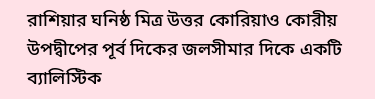রাশিয়ার ঘনিষ্ঠ মিত্র উত্তর কোরিয়াও কোরীয় উপদ্বীপের পূর্ব দিকের জলসীমার দিকে একটি ব্যালিস্টিক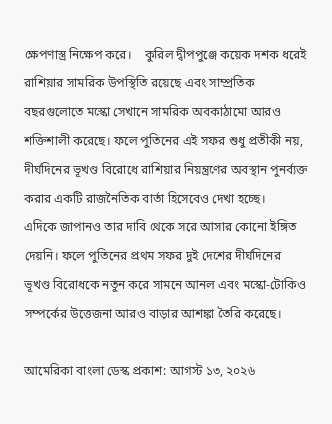ক্ষেপণাস্ত্র নিক্ষেপ করে।    কুরিল দ্বীপপুঞ্জে কয়েক দশক ধরেই রাশিয়ার সামরিক উপস্থিতি রয়েছে এবং সাম্প্রতিক বছরগুলোতে মস্কো সেখানে সামরিক অবকাঠামো আরও শক্তিশালী করেছে। ফলে পুতিনের এই সফর শুধু প্রতীকী নয়, দীর্ঘদিনের ভূখণ্ড বিরোধে রাশিয়ার নিয়ন্ত্রণের অবস্থান পুনর্ব্যক্ত করার একটি রাজনৈতিক বার্তা হিসেবেও দেখা হচ্ছে।    এদিকে জাপানও তার দাবি থেকে সরে আসার কোনো ইঙ্গিত দেয়নি। ফলে পুতিনের প্রথম সফর দুই দেশের দীর্ঘদিনের ভূখণ্ড বিরোধকে নতুন করে সামনে আনল এবং মস্কো-টোকিও সম্পর্কের উত্তেজনা আরও বাড়ার আশঙ্কা তৈরি করেছে।

আমেরিকা বাংলা ডেস্ক প্রকাশ: আগস্ট ১৩, ২০২৬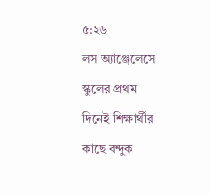৫:২৬
লস অ্যাঞ্জেলেসে স্কুলের প্রথম দিনেই শিক্ষার্থীর কাছে বন্দুক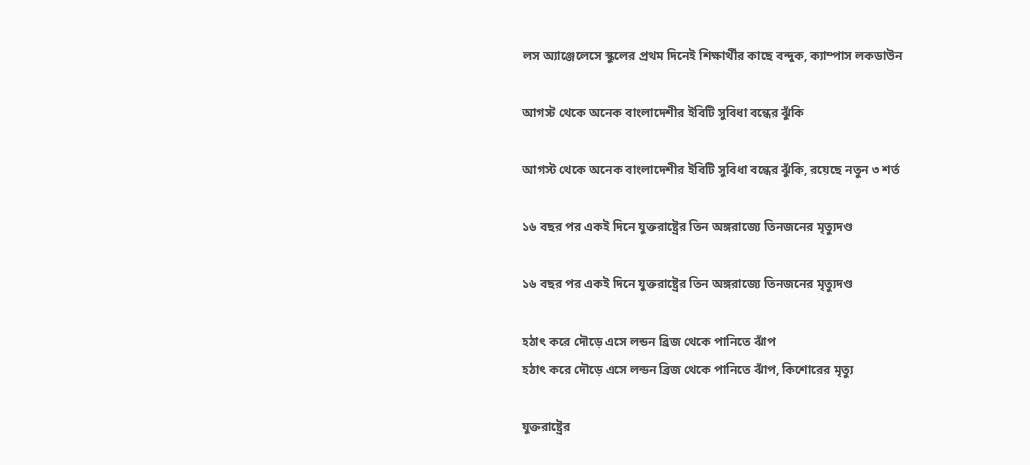লস অ্যাঞ্জেলেসে স্কুলের প্রথম দিনেই শিক্ষার্থীর কাছে বন্দুক, ক্যাম্পাস লকডাউন

আগস্ট থেকে অনেক বাংলাদেশীর ইবিটি সুবিধা বন্ধের ঝুঁকি

আগস্ট থেকে অনেক বাংলাদেশীর ইবিটি সুবিধা বন্ধের ঝুঁকি, রয়েছে নতুন ৩ শর্ত

১৬ বছর পর একই দিনে যুক্তরাষ্ট্রের তিন অঙ্গরাজ্যে তিনজনের মৃত্যুদণ্ড

১৬ বছর পর একই দিনে যুক্তরাষ্ট্রের তিন অঙ্গরাজ্যে তিনজনের মৃত্যুদণ্ড

হঠাৎ করে দৌড়ে এসে লন্ডন ব্রিজ থেকে পানিতে ঝাঁপ
হঠাৎ করে দৌড়ে এসে লন্ডন ব্রিজ থেকে পানিতে ঝাঁপ, কিশোরের মৃত্যু

যুক্তরাষ্ট্রের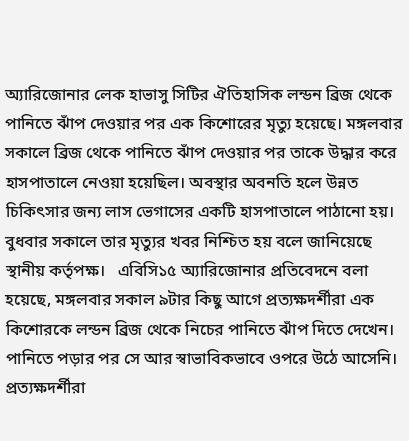অ্যারিজোনার লেক হাভাসু সিটির ঐতিহাসিক লন্ডন ব্রিজ থেকে পানিতে ঝাঁপ দেওয়ার পর এক কিশোরের মৃত্যু হয়েছে। মঙ্গলবার সকালে ব্রিজ থেকে পানিতে ঝাঁপ দেওয়ার পর তাকে উদ্ধার করে হাসপাতালে নেওয়া হয়েছিল। অবস্থার অবনতি হলে উন্নত চিকিৎসার জন্য লাস ভেগাসের একটি হাসপাতালে পাঠানো হয়। বুধবার সকালে তার মৃত্যুর খবর নিশ্চিত হয় বলে জানিয়েছে স্থানীয় কর্তৃপক্ষ।   এবিসি১৫ অ্যারিজোনার প্রতিবেদনে বলা হয়েছে, মঙ্গলবার সকাল ৯টার কিছু আগে প্রত্যক্ষদর্শীরা এক কিশোরকে লন্ডন ব্রিজ থেকে নিচের পানিতে ঝাঁপ দিতে দেখেন। পানিতে পড়ার পর সে আর স্বাভাবিকভাবে ওপরে উঠে আসেনি।   প্রত্যক্ষদর্শীরা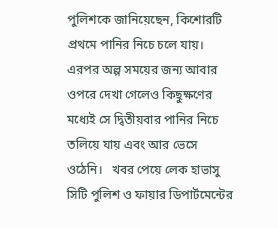পুলিশকে জানিয়েছেন, কিশোরটি প্রথমে পানির নিচে চলে যায়। এরপর অল্প সময়ের জন্য আবার ওপরে দেখা গেলেও কিছুক্ষণের মধ্যেই সে দ্বিতীয়বার পানির নিচে তলিয়ে যায় এবং আর ভেসে ওঠেনি।   খবর পেয়ে লেক হাভাসু সিটি পুলিশ ও ফায়ার ডিপার্টমেন্টের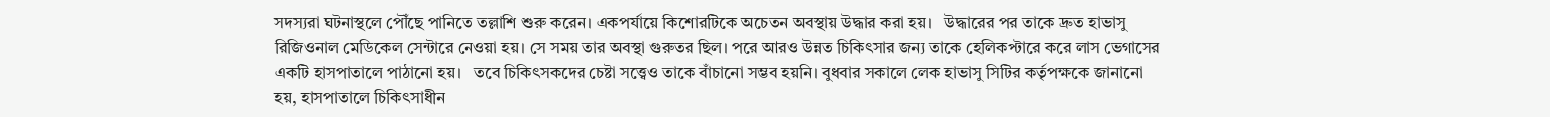সদস্যরা ঘটনাস্থলে পৌঁছে পানিতে তল্লাশি শুরু করেন। একপর্যায়ে কিশোরটিকে অচেতন অবস্থায় উদ্ধার করা হয়।   উদ্ধারের পর তাকে দ্রুত হাভাসু রিজিওনাল মেডিকেল সেন্টারে নেওয়া হয়। সে সময় তার অবস্থা গুরুতর ছিল। পরে আরও উন্নত চিকিৎসার জন্য তাকে হেলিকপ্টারে করে লাস ভেগাসের একটি হাসপাতালে পাঠানো হয়।   তবে চিকিৎসকদের চেষ্টা সত্ত্বেও তাকে বাঁচানো সম্ভব হয়নি। বুধবার সকালে লেক হাভাসু সিটির কর্তৃপক্ষকে জানানো হয়, হাসপাতালে চিকিৎসাধীন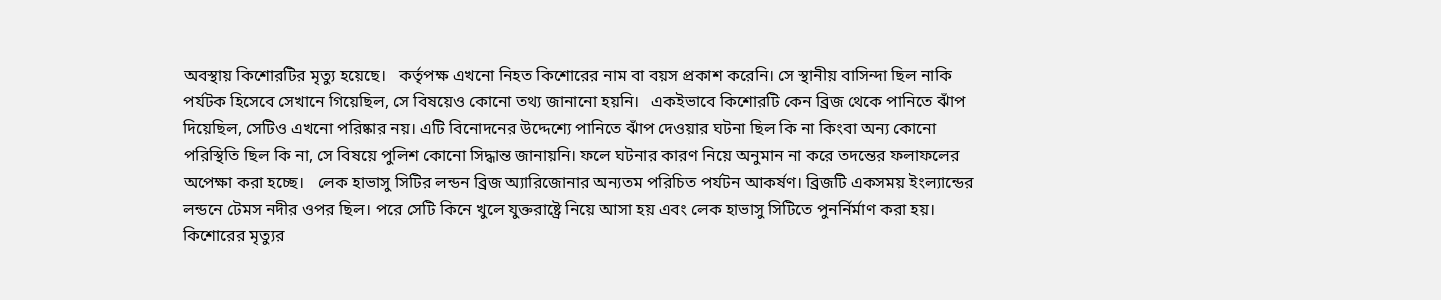অবস্থায় কিশোরটির মৃত্যু হয়েছে।   কর্তৃপক্ষ এখনো নিহত কিশোরের নাম বা বয়স প্রকাশ করেনি। সে স্থানীয় বাসিন্দা ছিল নাকি পর্যটক হিসেবে সেখানে গিয়েছিল, সে বিষয়েও কোনো তথ্য জানানো হয়নি।   একইভাবে কিশোরটি কেন ব্রিজ থেকে পানিতে ঝাঁপ দিয়েছিল, সেটিও এখনো পরিষ্কার নয়। এটি বিনোদনের উদ্দেশ্যে পানিতে ঝাঁপ দেওয়ার ঘটনা ছিল কি না কিংবা অন্য কোনো পরিস্থিতি ছিল কি না, সে বিষয়ে পুলিশ কোনো সিদ্ধান্ত জানায়নি। ফলে ঘটনার কারণ নিয়ে অনুমান না করে তদন্তের ফলাফলের অপেক্ষা করা হচ্ছে।   লেক হাভাসু সিটির লন্ডন ব্রিজ অ্যারিজোনার অন্যতম পরিচিত পর্যটন আকর্ষণ। ব্রিজটি একসময় ইংল্যান্ডের লন্ডনে টেমস নদীর ওপর ছিল। পরে সেটি কিনে খুলে যুক্তরাষ্ট্রে নিয়ে আসা হয় এবং লেক হাভাসু সিটিতে পুনর্নির্মাণ করা হয়।   কিশোরের মৃত্যুর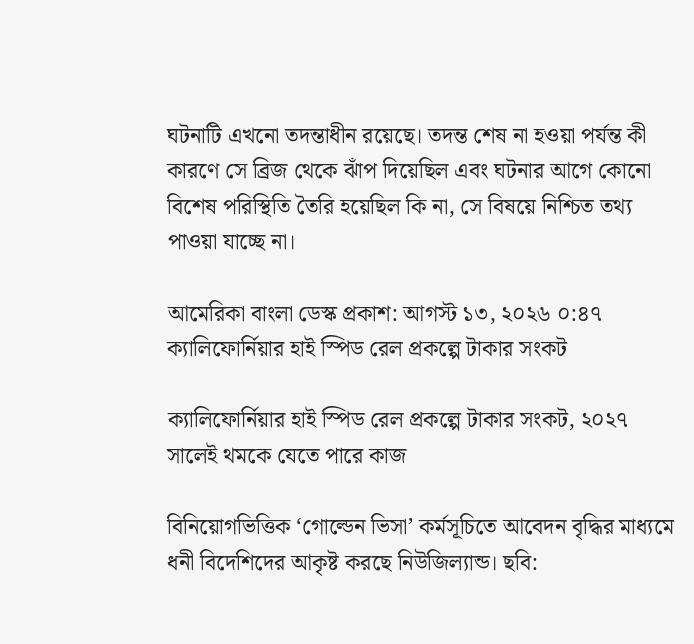ঘটনাটি এখনো তদন্তাধীন রয়েছে। তদন্ত শেষ না হওয়া পর্যন্ত কী কারণে সে ব্রিজ থেকে ঝাঁপ দিয়েছিল এবং ঘটনার আগে কোনো বিশেষ পরিস্থিতি তৈরি হয়েছিল কি না, সে বিষয়ে নিশ্চিত তথ্য পাওয়া যাচ্ছে না।

আমেরিকা বাংলা ডেস্ক প্রকাশ: আগস্ট ১৩, ২০২৬ ০:৪৭
ক্যালিফোর্নিয়ার হাই স্পিড রেল প্রকল্পে টাকার সংকট

ক্যালিফোর্নিয়ার হাই স্পিড রেল প্রকল্পে টাকার সংকট, ২০২৭ সালেই থমকে যেতে পারে কাজ

বিনিয়োগভিত্তিক ‘গোল্ডেন ভিসা’ কর্মসূচিতে আবেদন বৃদ্ধির মাধ্যমে ধনী বিদেশিদের আকৃষ্ট করছে নিউজিল্যান্ড। ছবি: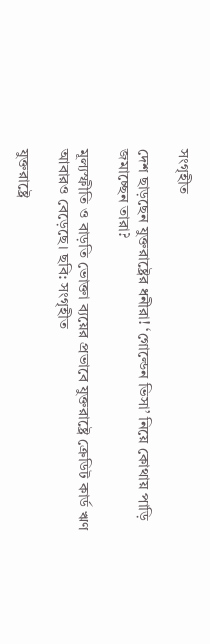সংগৃহীত

দেশ ছাড়ছেন যুক্তরাষ্ট্রের ধনীরা! ‘গোল্ডেন ভিসা’ নিয়ে কোথায় পাড়ি জমাচ্ছেন তারা?

মূল্যস্ফীতি ও বাড়তি ভোক্তা ব্যয়ের প্রভাবে যুক্তরাষ্ট্রে ক্রেডিট কার্ড ঋণ আবারও বেড়েছে। ছবি: সংগৃহীত

যুক্তরাষ্ট্রে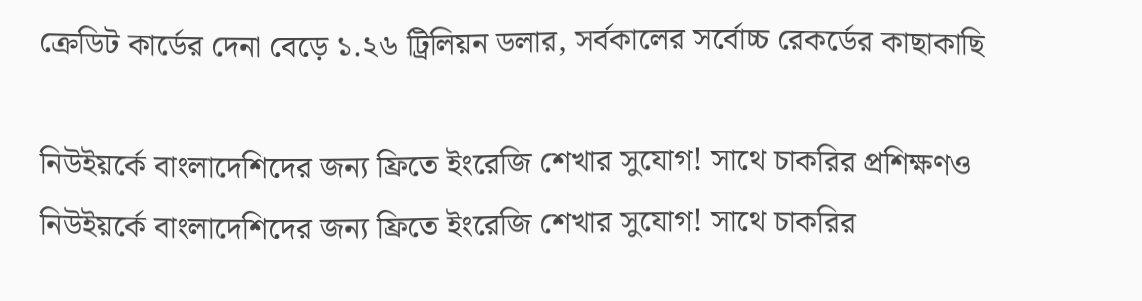ক্রেডিট কার্ডের দেনা বেড়ে ১.২৬ ট্রিলিয়ন ডলার, সর্বকালের সর্বোচ্চ রেকর্ডের কাছাকাছি

নিউইয়র্কে বাংলাদেশিদের জন্য ফ্রিতে ইংরেজি শেখার সুযোগ! সাথে চাকরির প্রশিক্ষণও
নিউইয়র্কে বাংলাদেশিদের জন্য ফ্রিতে ইংরেজি শেখার সুযোগ! সাথে চাকরির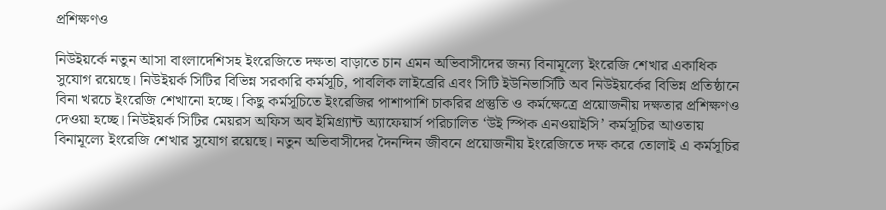প্রশিক্ষণও

নিউইয়র্কে নতুন আসা বাংলাদেশিসহ ইংরেজিতে দক্ষতা বাড়াতে চান এমন অভিবাসীদের জন্য বিনামূল্যে ইংরেজি শেখার একাধিক সুযোগ রয়েছে। নিউইয়র্ক সিটির বিভিন্ন সরকারি কর্মসূচি, পাবলিক লাইব্রেরি এবং সিটি ইউনিভার্সিটি অব নিউইয়র্কের বিভিন্ন প্রতিষ্ঠানে বিনা খরচে ইংরেজি শেখানো হচ্ছে। কিছু কর্মসূচিতে ইংরেজির পাশাপাশি চাকরির প্রস্তুতি ও কর্মক্ষেত্রে প্রয়োজনীয় দক্ষতার প্রশিক্ষণও দেওয়া হচ্ছে। নিউইয়র্ক সিটির মেয়রস অফিস অব ইমিগ্র্যান্ট অ্যাফেয়ার্স পরিচালিত ‘উই স্পিক এনওয়াইসি’ কর্মসূচির আওতায় বিনামূল্যে ইংরেজি শেখার সুযোগ রয়েছে। নতুন অভিবাসীদের দৈনন্দিন জীবনে প্রয়োজনীয় ইংরেজিতে দক্ষ করে তোলাই এ কর্মসূচির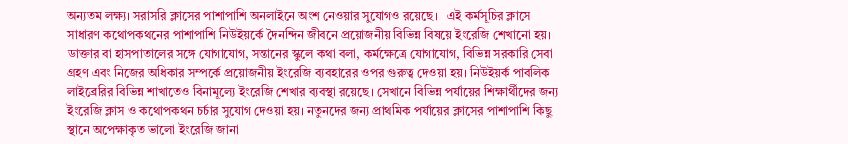অন্যতম লক্ষ্য। সরাসরি ক্লাসের পাশাপাশি অনলাইনে অংশ নেওয়ার সুযোগও রয়েছে।   এই কর্মসূচির ক্লাসে সাধারণ কথোপকথনের পাশাপাশি নিউইয়র্কে দৈনন্দিন জীবনে প্রয়োজনীয় বিভিন্ন বিষয়ে ইংরেজি শেখানো হয়। ডাক্তার বা হাসপাতালের সঙ্গে যোগাযোগ, সন্তানের স্কুলে কথা বলা, কর্মক্ষেত্রে যোগাযোগ, বিভিন্ন সরকারি সেবা গ্রহণ এবং নিজের অধিকার সম্পর্কে প্রয়োজনীয় ইংরেজি ব্যবহারের ওপর গুরুত্ব দেওয়া হয়। নিউইয়র্ক পাবলিক লাইব্রেরির বিভিন্ন শাখাতেও বিনামূল্যে ইংরেজি শেখার ব্যবস্থা রয়েছে। সেখানে বিভিন্ন পর্যায়ের শিক্ষার্থীদের জন্য ইংরেজি ক্লাস ও কথোপকথন চর্চার সুযোগ দেওয়া হয়। নতুনদের জন্য প্রাথমিক পর্যায়ের ক্লাসের পাশাপাশি কিছু স্থানে অপেক্ষাকৃত ভালো ইংরেজি জানা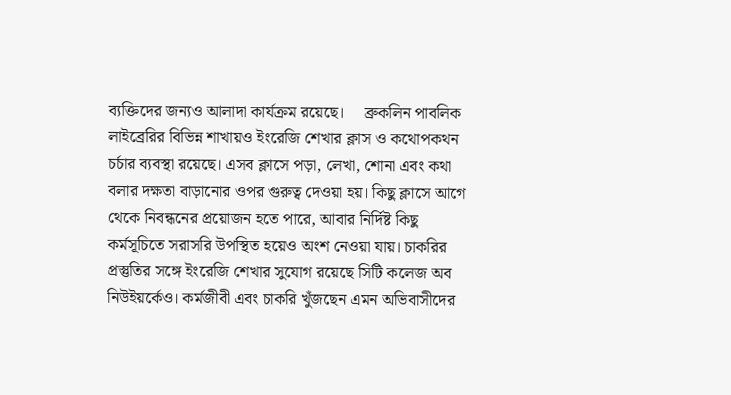ব্যক্তিদের জন্যও আলাদা কার্যক্রম রয়েছে।     ব্রুকলিন পাবলিক লাইব্রেরির বিভিন্ন শাখায়ও ইংরেজি শেখার ক্লাস ও কথোপকথন চর্চার ব্যবস্থা রয়েছে। এসব ক্লাসে পড়া, লেখা, শোনা এবং কথা বলার দক্ষতা বাড়ানোর ওপর গুরুত্ব দেওয়া হয়। কিছু ক্লাসে আগে থেকে নিবন্ধনের প্রয়োজন হতে পারে, আবার নির্দিষ্ট কিছু কর্মসূচিতে সরাসরি উপস্থিত হয়েও অংশ নেওয়া যায়। চাকরির প্রস্তুতির সঙ্গে ইংরেজি শেখার সুযোগ রয়েছে সিটি কলেজ অব নিউইয়র্কেও। কর্মজীবী এবং চাকরি খুঁজছেন এমন অভিবাসীদের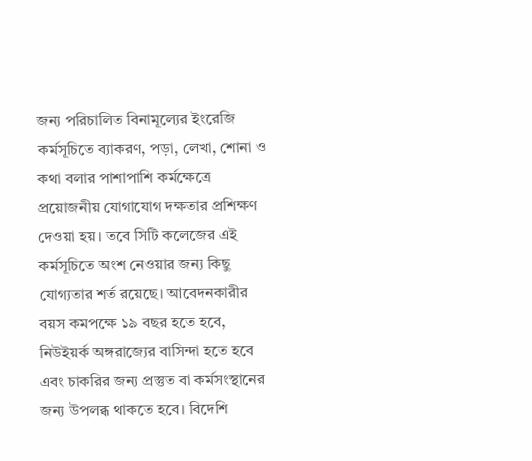জন্য পরিচালিত বিনামূল্যের ইংরেজি কর্মসূচিতে ব্যাকরণ, পড়া, লেখা, শোনা ও কথা বলার পাশাপাশি কর্মক্ষেত্রে প্রয়োজনীয় যোগাযোগ দক্ষতার প্রশিক্ষণ দেওয়া হয়। তবে সিটি কলেজের এই কর্মসূচিতে অংশ নেওয়ার জন্য কিছু যোগ্যতার শর্ত রয়েছে। আবেদনকারীর বয়স কমপক্ষে ১৯ বছর হতে হবে, নিউইয়র্ক অঙ্গরাজ্যের বাসিন্দা হতে হবে এবং চাকরির জন্য প্রস্তুত বা কর্মসংস্থানের জন্য উপলব্ধ থাকতে হবে। বিদেশি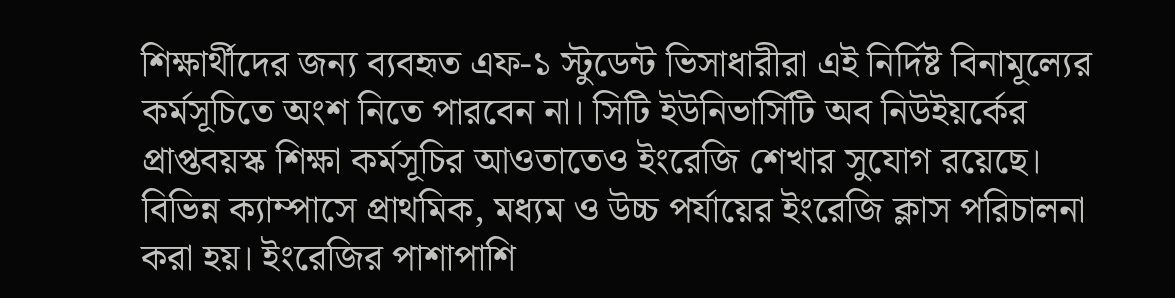শিক্ষার্থীদের জন্য ব্যবহৃত এফ-১ স্টুডেন্ট ভিসাধারীরা এই নির্দিষ্ট বিনামূল্যের কর্মসূচিতে অংশ নিতে পারবেন না। সিটি ইউনিভার্সিটি অব নিউইয়র্কের প্রাপ্তবয়স্ক শিক্ষা কর্মসূচির আওতাতেও ইংরেজি শেখার সুযোগ রয়েছে। বিভিন্ন ক্যাম্পাসে প্রাথমিক, মধ্যম ও উচ্চ পর্যায়ের ইংরেজি ক্লাস পরিচালনা করা হয়। ইংরেজির পাশাপাশি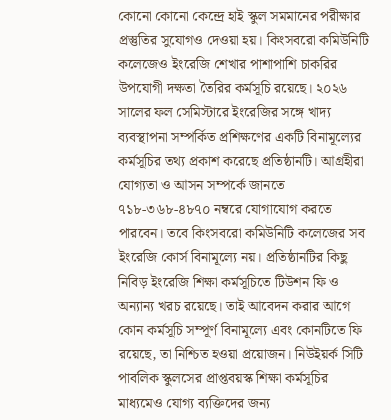কোনো কোনো কেন্দ্রে হাই স্কুল সমমানের পরীক্ষার প্রস্তুতির সুযোগও দেওয়া হয়। কিংসবরো কমিউনিটি কলেজেও ইংরেজি শেখার পাশাপাশি চাকরির উপযোগী দক্ষতা তৈরির কর্মসূচি রয়েছে। ২০২৬ সালের ফল সেমিস্টারে ইংরেজির সঙ্গে খাদ্য ব্যবস্থাপনা সম্পর্কিত প্রশিক্ষণের একটি বিনামূল্যের কর্মসূচির তথ্য প্রকাশ করেছে প্রতিষ্ঠানটি। আগ্রহীরা যোগ্যতা ও আসন সম্পর্কে জানতে ৭১৮-৩৬৮-৪৮৭০ নম্বরে যোগাযোগ করতে পারবেন। তবে কিংসবরো কমিউনিটি কলেজের সব ইংরেজি কোর্স বিনামূল্যে নয়। প্রতিষ্ঠানটির কিছু নিবিড় ইংরেজি শিক্ষা কর্মসূচিতে টিউশন ফি ও অন্যান্য খরচ রয়েছে। তাই আবেদন করার আগে কোন কর্মসূচি সম্পূর্ণ বিনামূল্যে এবং কোনটিতে ফি রয়েছে, তা নিশ্চিত হওয়া প্রয়োজন। নিউইয়র্ক সিটি পাবলিক স্কুলসের প্রাপ্তবয়স্ক শিক্ষা কর্মসূচির মাধ্যমেও যোগ্য ব্যক্তিদের জন্য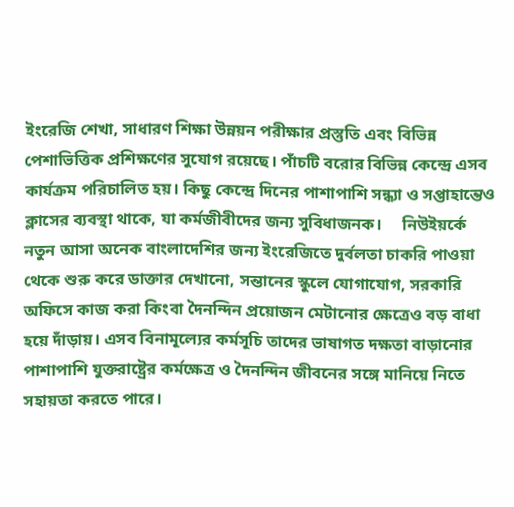ইংরেজি শেখা, সাধারণ শিক্ষা উন্নয়ন পরীক্ষার প্রস্তুতি এবং বিভিন্ন পেশাভিত্তিক প্রশিক্ষণের সুযোগ রয়েছে। পাঁচটি বরোর বিভিন্ন কেন্দ্রে এসব কার্যক্রম পরিচালিত হয়। কিছু কেন্দ্রে দিনের পাশাপাশি সন্ধ্যা ও সপ্তাহান্তেও ক্লাসের ব্যবস্থা থাকে, যা কর্মজীবীদের জন্য সুবিধাজনক।     নিউইয়র্কে নতুন আসা অনেক বাংলাদেশির জন্য ইংরেজিতে দুর্বলতা চাকরি পাওয়া থেকে শুরু করে ডাক্তার দেখানো, সন্তানের স্কুলে যোগাযোগ, সরকারি অফিসে কাজ করা কিংবা দৈনন্দিন প্রয়োজন মেটানোর ক্ষেত্রেও বড় বাধা হয়ে দাঁড়ায়। এসব বিনামূল্যের কর্মসূচি তাদের ভাষাগত দক্ষতা বাড়ানোর পাশাপাশি যুক্তরাষ্ট্রের কর্মক্ষেত্র ও দৈনন্দিন জীবনের সঙ্গে মানিয়ে নিতে সহায়তা করতে পারে।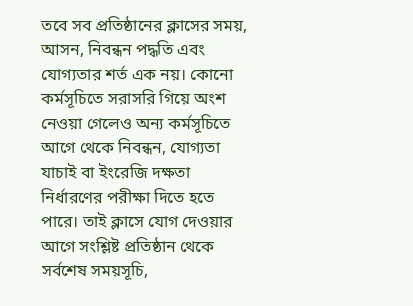তবে সব প্রতিষ্ঠানের ক্লাসের সময়, আসন, নিবন্ধন পদ্ধতি এবং যোগ্যতার শর্ত এক নয়। কোনো কর্মসূচিতে সরাসরি গিয়ে অংশ নেওয়া গেলেও অন্য কর্মসূচিতে আগে থেকে নিবন্ধন, যোগ্যতা যাচাই বা ইংরেজি দক্ষতা নির্ধারণের পরীক্ষা দিতে হতে পারে। তাই ক্লাসে যোগ দেওয়ার আগে সংশ্লিষ্ট প্রতিষ্ঠান থেকে সর্বশেষ সময়সূচি,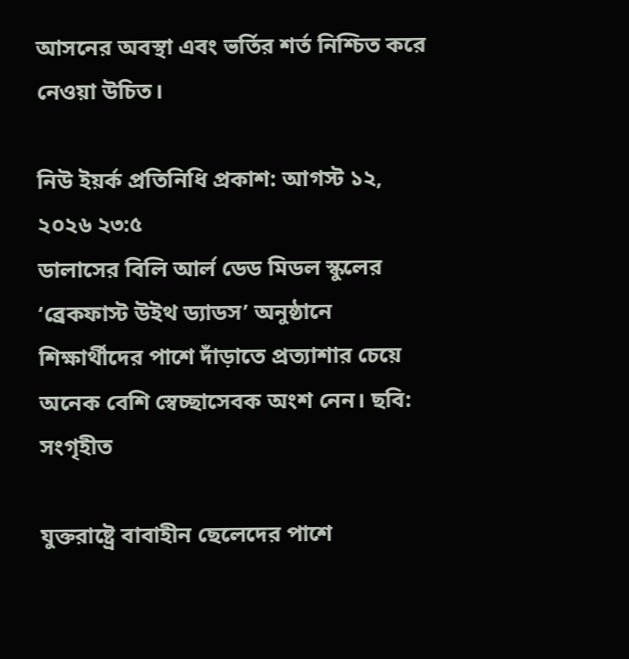আসনের অবস্থা এবং ভর্তির শর্ত নিশ্চিত করে নেওয়া উচিত।

নিউ ইয়র্ক প্রতিনিধি প্রকাশ: আগস্ট ১২, ২০২৬ ২৩:৫
ডালাসের বিলি আর্ল ডেড মিডল স্কুলের ‘ব্রেকফাস্ট উইথ ড্যাডস’ অনুষ্ঠানে শিক্ষার্থীদের পাশে দাঁড়াতে প্রত্যাশার চেয়ে অনেক বেশি স্বেচ্ছাসেবক অংশ নেন। ছবি: সংগৃহীত

যুক্তরাষ্ট্রে বাবাহীন ছেলেদের পাশে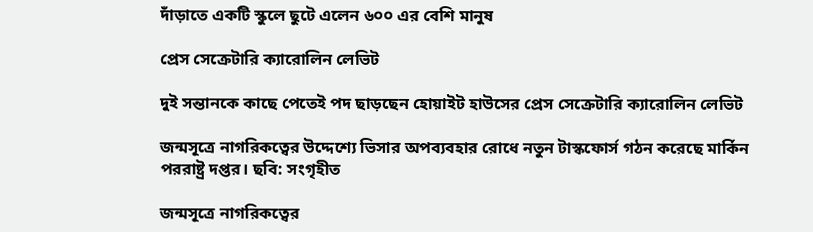দাঁড়াতে একটি স্কুলে ছুটে এলেন ৬০০ এর বেশি মানুষ

প্রেস সেক্রেটারি ক্যারোলিন লেভিট

দুই সন্তানকে কাছে পেতেই পদ ছাড়ছেন হোয়াইট হাউসের প্রেস সেক্রেটারি ক্যারোলিন লেভিট

জন্মসূত্রে নাগরিকত্বের উদ্দেশ্যে ভিসার অপব্যবহার রোধে নতুন টাস্কফোর্স গঠন করেছে মার্কিন পররাষ্ট্র দপ্তর। ছবি: সংগৃহীত

জন্মসূত্রে নাগরিকত্বের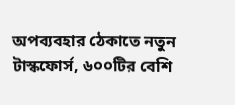অপব্যবহার ঠেকাতে নতুন টাস্কফোর্স, ৬০০টির বেশি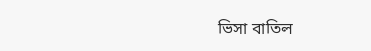ভিসা বাতিল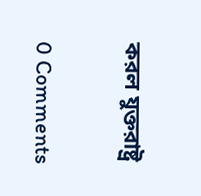করল যুক্তরাষ্ট্র

0 Comments